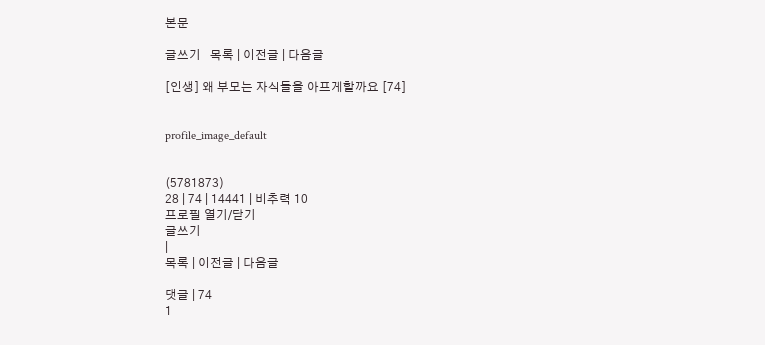본문

글쓰기   목록 | 이전글 | 다음글

[인생] 왜 부모는 자식들을 아프게할까요 [74]


profile_image_default


(5781873)
28 | 74 | 14441 | 비추력 10
프로필 열기/닫기
글쓰기
|
목록 | 이전글 | 다음글

댓글 | 74
1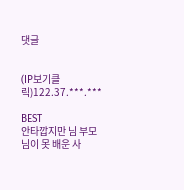댓글


(IP보기클릭)122.37.***.***

BEST
안타깝지만 님 부모님이 못 배운 사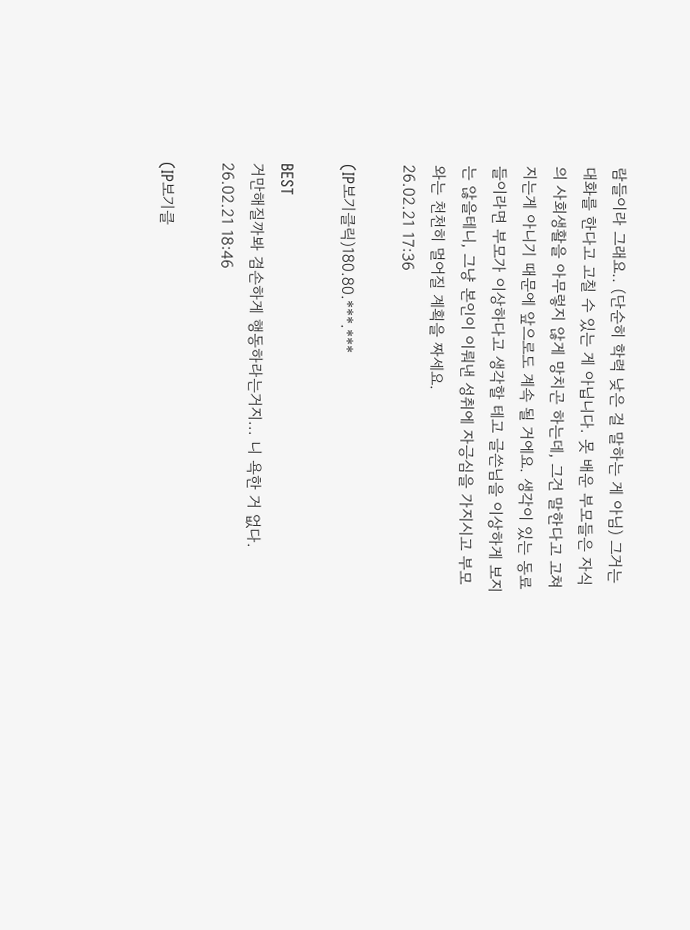람들이라 그래요.. (단순히 학력 낮은 걸 말하는 게 아님) 그거는 대화를 한다고 고칠 수 있는 게 아닙니다. 못 배운 부모들은 자식의 사회생활을 아무렇지 않게 망치곤 하는데, 그건 말한다고 고쳐지는게 아니기 때문에 앞으로도 계속 될 거에요. 생각이 있는 동료들이라면 부모가 이상하다고 생각할 테고 글쓴님을 이상하게 보지는 않을테니, 그냥 본인이 이뤄낸 성취에 자긍심을 가지시고 부모와는 천천히 멀어질 계획을 짜세요.
26.02.21 17:36

(IP보기클릭)180.80.***.***

BEST
거만해질까봐 겸손하게 행동하라는거지... 니 욕한 거 없다.
26.02.21 18:46

(IP보기클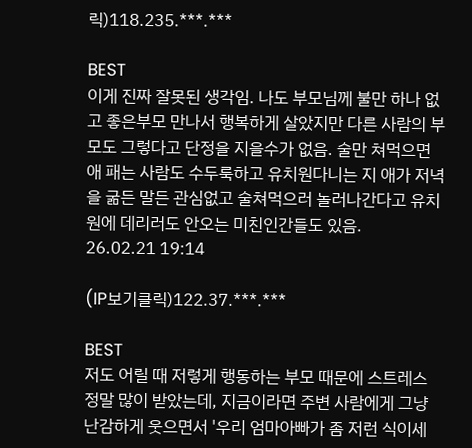릭)118.235.***.***

BEST
이게 진짜 잘못된 생각임. 나도 부모님께 불만 하나 없고 좋은부모 만나서 행복하게 살았지만 다른 사람의 부모도 그렇다고 단정을 지을수가 없음. 술만 쳐먹으면 애 패는 사람도 수두룩하고 유치원다니는 지 애가 저녁을 굶든 말든 관심없고 술쳐먹으러 놀러나간다고 유치원에 데리러도 안오는 미친인간들도 있음.
26.02.21 19:14

(IP보기클릭)122.37.***.***

BEST
저도 어릴 때 저렇게 행동하는 부모 때문에 스트레스 정말 많이 받았는데, 지금이라면 주변 사람에게 그냥 난감하게 웃으면서 '우리 엄마아빠가 좀 저런 식이세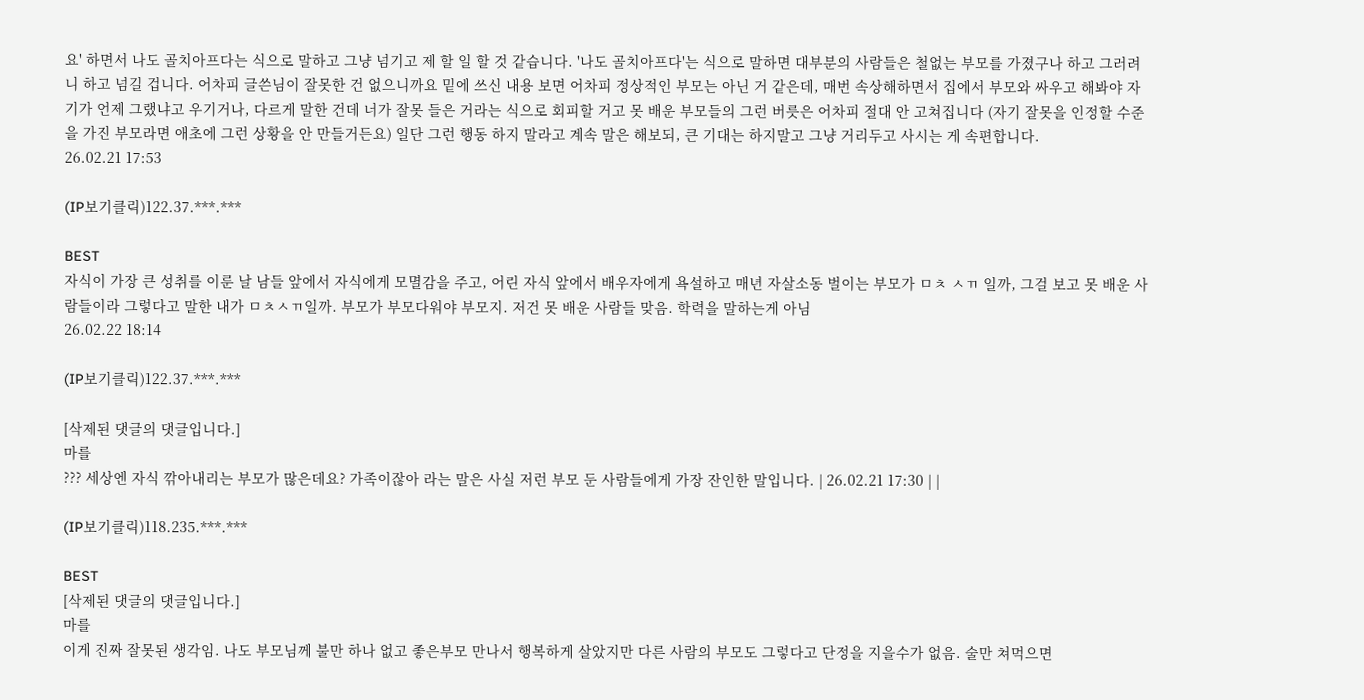요' 하면서 나도 골치아프다는 식으로 말하고 그냥 넘기고 제 할 일 할 것 같습니다. '나도 골치아프다'는 식으로 말하면 대부분의 사람들은 철없는 부모를 가졌구나 하고 그러려니 하고 넘길 겁니다. 어차피 글쓴님이 잘못한 건 없으니까요 밑에 쓰신 내용 보면 어차피 정상적인 부모는 아닌 거 같은데, 매번 속상해하면서 집에서 부모와 싸우고 해봐야 자기가 언제 그랬냐고 우기거나, 다르게 말한 건데 너가 잘못 들은 거라는 식으로 회피할 거고 못 배운 부모들의 그런 버릇은 어차피 절대 안 고쳐집니다 (자기 잘못을 인정할 수준을 가진 부모라면 애초에 그런 상황을 안 만들거든요) 일단 그런 행동 하지 말라고 계속 말은 해보되, 큰 기대는 하지말고 그냥 거리두고 사시는 게 속편합니다.
26.02.21 17:53

(IP보기클릭)122.37.***.***

BEST
자식이 가장 큰 성취를 이룬 날 남들 앞에서 자식에게 모멸감을 주고, 어린 자식 앞에서 배우자에게 욕설하고 매년 자살소동 벌이는 부모가 ㅁㅊ ㅅㄲ 일까, 그걸 보고 못 배운 사람들이라 그렇다고 말한 내가 ㅁㅊㅅㄲ일까. 부모가 부모다워야 부모지. 저건 못 배운 사람들 맞음. 학력을 말하는게 아님
26.02.22 18:14

(IP보기클릭)122.37.***.***

[삭제된 댓글의 댓글입니다.]
마를
??? 세상엔 자식 깎아내리는 부모가 많은데요? 가족이잖아 라는 말은 사실 저런 부모 둔 사람들에게 가장 잔인한 말입니다. | 26.02.21 17:30 | |

(IP보기클릭)118.235.***.***

BEST
[삭제된 댓글의 댓글입니다.]
마를
이게 진짜 잘못된 생각임. 나도 부모님께 불만 하나 없고 좋은부모 만나서 행복하게 살았지만 다른 사람의 부모도 그렇다고 단정을 지을수가 없음. 술만 쳐먹으면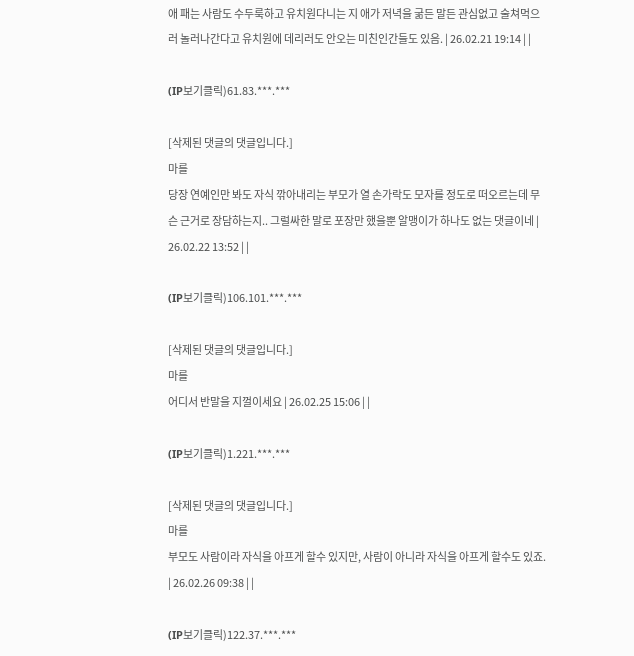애 패는 사람도 수두룩하고 유치원다니는 지 애가 저녁을 굶든 말든 관심없고 술쳐먹으러 놀러나간다고 유치원에 데리러도 안오는 미친인간들도 있음. | 26.02.21 19:14 | |

(IP보기클릭)61.83.***.***

[삭제된 댓글의 댓글입니다.]
마를
당장 연예인만 봐도 자식 깎아내리는 부모가 열 손가락도 모자를 정도로 떠오르는데 무슨 근거로 장담하는지.. 그럴싸한 말로 포장만 했을뿐 알맹이가 하나도 없는 댓글이네 | 26.02.22 13:52 | |

(IP보기클릭)106.101.***.***

[삭제된 댓글의 댓글입니다.]
마를
어디서 반말을 지껄이세요 | 26.02.25 15:06 | |

(IP보기클릭)1.221.***.***

[삭제된 댓글의 댓글입니다.]
마를
부모도 사람이라 자식을 아프게 할수 있지만, 사람이 아니라 자식을 아프게 할수도 있죠. | 26.02.26 09:38 | |

(IP보기클릭)122.37.***.***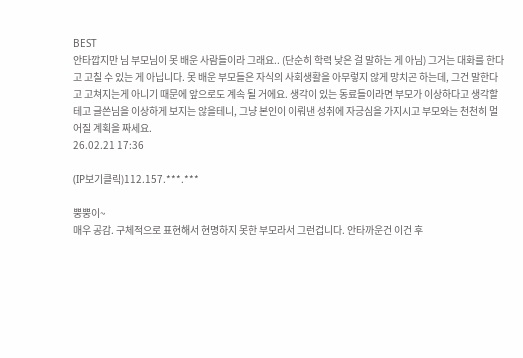BEST
안타깝지만 님 부모님이 못 배운 사람들이라 그래요.. (단순히 학력 낮은 걸 말하는 게 아님) 그거는 대화를 한다고 고칠 수 있는 게 아닙니다. 못 배운 부모들은 자식의 사회생활을 아무렇지 않게 망치곤 하는데, 그건 말한다고 고쳐지는게 아니기 때문에 앞으로도 계속 될 거에요. 생각이 있는 동료들이라면 부모가 이상하다고 생각할 테고 글쓴님을 이상하게 보지는 않을테니, 그냥 본인이 이뤄낸 성취에 자긍심을 가지시고 부모와는 천천히 멀어질 계획을 짜세요.
26.02.21 17:36

(IP보기클릭)112.157.***.***

뿡뿡이~
매우 공감. 구체적으로 표현해서 현명하지 못한 부모라서 그런겁니다. 안타까운건 이건 후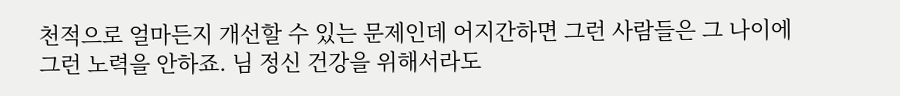천적으로 얼마든지 개선할 수 있는 문제인데 어지간하면 그런 사람들은 그 나이에 그런 노력을 안하죠. 님 정신 건강을 위해서라도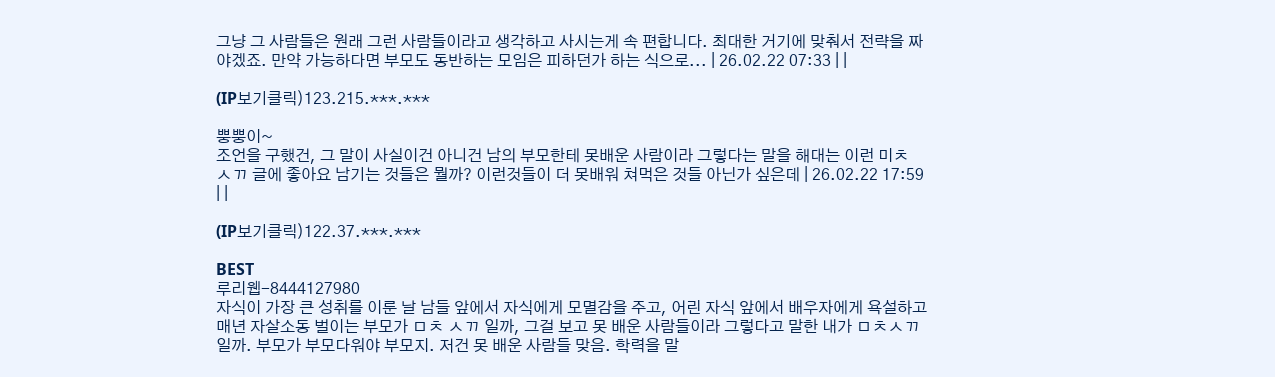그냥 그 사람들은 원래 그런 사람들이라고 생각하고 사시는게 속 편합니다. 최대한 거기에 맞춰서 전략을 짜야겠죠. 만약 가능하다면 부모도 동반하는 모임은 피하던가 하는 식으로... | 26.02.22 07:33 | |

(IP보기클릭)123.215.***.***

뿡뿡이~
조언을 구했건, 그 말이 사실이건 아니건 남의 부모한테 못배운 사람이라 그렇다는 말을 해대는 이런 미ㅊ ㅅㄲ 글에 좋아요 남기는 것들은 뭘까? 이런것들이 더 못배워 쳐먹은 것들 아닌가 싶은데 | 26.02.22 17:59 | |

(IP보기클릭)122.37.***.***

BEST
루리웹-8444127980
자식이 가장 큰 성취를 이룬 날 남들 앞에서 자식에게 모멸감을 주고, 어린 자식 앞에서 배우자에게 욕설하고 매년 자살소동 벌이는 부모가 ㅁㅊ ㅅㄲ 일까, 그걸 보고 못 배운 사람들이라 그렇다고 말한 내가 ㅁㅊㅅㄲ일까. 부모가 부모다워야 부모지. 저건 못 배운 사람들 맞음. 학력을 말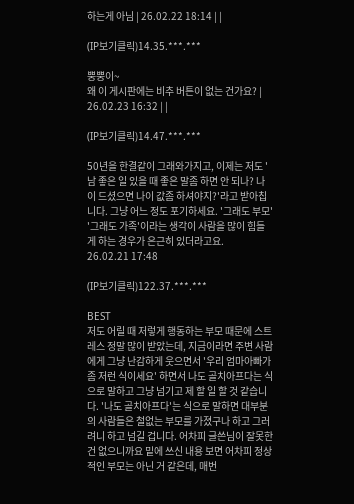하는게 아님 | 26.02.22 18:14 | |

(IP보기클릭)14.35.***.***

뿡뿡이~
왜 이 게시판에는 비추 버튼이 없는 건가요? | 26.02.23 16:32 | |

(IP보기클릭)14.47.***.***

50년을 한결같이 그래와가지고, 이제는 저도 '남 좋은 일 있을 때 좋은 말좀 하면 안 되나? 나이 드셨으면 나이 값좀 하셔야지?'라고 받아칩니다. 그냥 어느 정도 포기하세요. '그래도 부모' '그래도 가족'이라는 생각이 사람을 많이 힘들게 하는 경우가 은근히 있더라고요.
26.02.21 17:48

(IP보기클릭)122.37.***.***

BEST
저도 어릴 때 저렇게 행동하는 부모 때문에 스트레스 정말 많이 받았는데, 지금이라면 주변 사람에게 그냥 난감하게 웃으면서 '우리 엄마아빠가 좀 저런 식이세요' 하면서 나도 골치아프다는 식으로 말하고 그냥 넘기고 제 할 일 할 것 같습니다. '나도 골치아프다'는 식으로 말하면 대부분의 사람들은 철없는 부모를 가졌구나 하고 그러려니 하고 넘길 겁니다. 어차피 글쓴님이 잘못한 건 없으니까요 밑에 쓰신 내용 보면 어차피 정상적인 부모는 아닌 거 같은데, 매번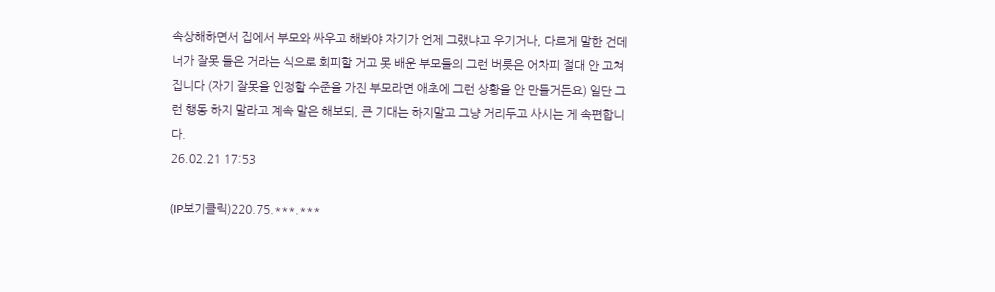속상해하면서 집에서 부모와 싸우고 해봐야 자기가 언제 그랬냐고 우기거나, 다르게 말한 건데 너가 잘못 들은 거라는 식으로 회피할 거고 못 배운 부모들의 그런 버릇은 어차피 절대 안 고쳐집니다 (자기 잘못을 인정할 수준을 가진 부모라면 애초에 그런 상황을 안 만들거든요) 일단 그런 행동 하지 말라고 계속 말은 해보되, 큰 기대는 하지말고 그냥 거리두고 사시는 게 속편합니다.
26.02.21 17:53

(IP보기클릭)220.75.***.***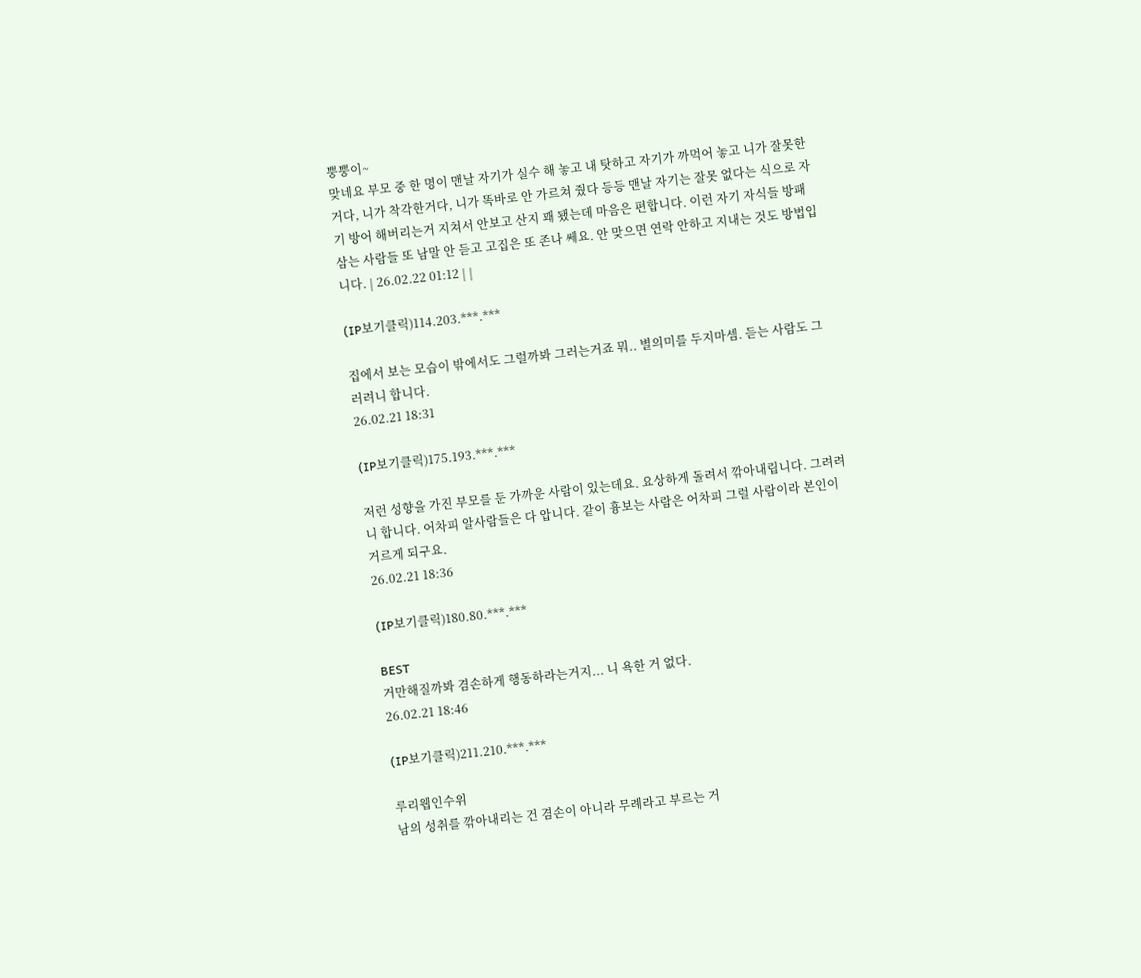뿡뿡이~
맞네요 부모 중 한 명이 맨날 자기가 실수 해 놓고 내 탓하고 자기가 까먹어 놓고 니가 잘못한거다, 니가 착각한거다, 니가 똑바로 안 가르쳐 줬다 등등 맨날 자기는 잘못 없다는 식으로 자기 방어 해버리는거 지쳐서 안보고 산지 꽤 됐는데 마음은 편합니다. 이런 자기 자식들 방패 삼는 사람들 또 남말 안 듣고 고집은 또 존나 쎄요. 안 맞으면 연락 안하고 지내는 것도 방법입니다. | 26.02.22 01:12 | |

(IP보기클릭)114.203.***.***

집에서 보는 모습이 밖에서도 그럴까봐 그러는거죠 뭐.. 별의미를 두지마셈. 듣는 사람도 그러려니 합니다.
26.02.21 18:31

(IP보기클릭)175.193.***.***

저런 성향을 가진 부모를 둔 가까운 사람이 있는데요. 요상하게 돌려서 깎아내립니다. 그려려니 합니다. 어차피 알사람들은 다 압니다. 같이 흉보는 사람은 어차피 그럴 사람이라 본인이 거르게 되구요.
26.02.21 18:36

(IP보기클릭)180.80.***.***

BEST
거만해질까봐 겸손하게 행동하라는거지... 니 욕한 거 없다.
26.02.21 18:46

(IP보기클릭)211.210.***.***

루리웹인수위
남의 성취를 깎아내리는 건 겸손이 아니라 무례라고 부르는 거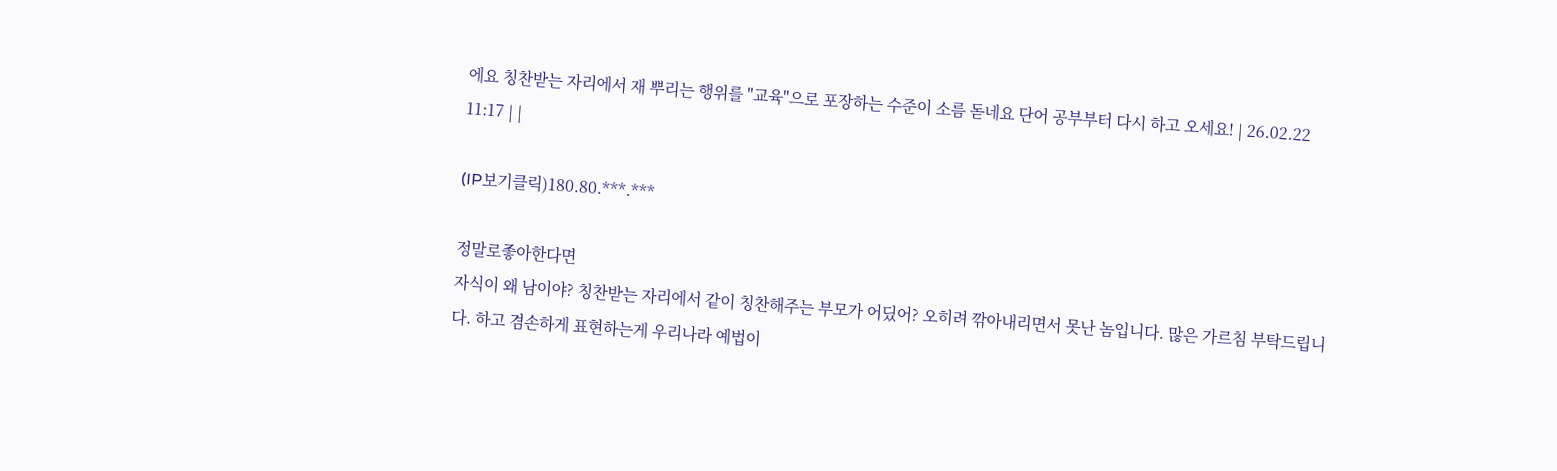에요 칭찬받는 자리에서 재 뿌리는 행위를 "교육"으로 포장하는 수준이 소름 돋네요 단어 공부부터 다시 하고 오세요! | 26.02.22 11:17 | |

(IP보기클릭)180.80.***.***

정말로좋아한다면
자식이 왜 남이야? 칭찬받는 자리에서 같이 칭찬해주는 부모가 어딨어? 오히려 깎아내리면서 못난 놈입니다. 많은 가르침 부탁드립니다. 하고 겸손하게 표현하는게 우리나라 예법이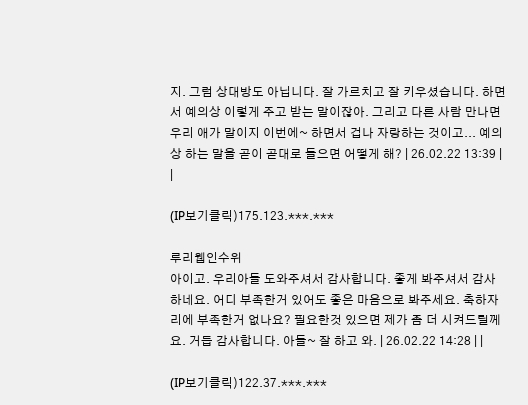지. 그럼 상대방도 아닙니다. 잘 가르치고 잘 키우셨습니다. 하면서 예의상 이렇게 주고 받는 말이잖아. 그리고 다른 사람 만나면 우리 애가 말이지 이번에~ 하면서 겁나 자랑하는 것이고... 예의상 하는 말을 곧이 곧대로 들으면 어떻게 해? | 26.02.22 13:39 | |

(IP보기클릭)175.123.***.***

루리웹인수위
아이고. 우리아들 도와주셔서 감사합니다. 좋게 봐주셔서 감사하네요. 어디 부족한거 있어도 좋은 마음으로 봐주세요. 축하자리에 부족한거 없나요? 필요한것 있으면 제가 좀 더 시켜드릴께요. 거듭 감사합니다. 아들~ 잘 하고 와. | 26.02.22 14:28 | |

(IP보기클릭)122.37.***.***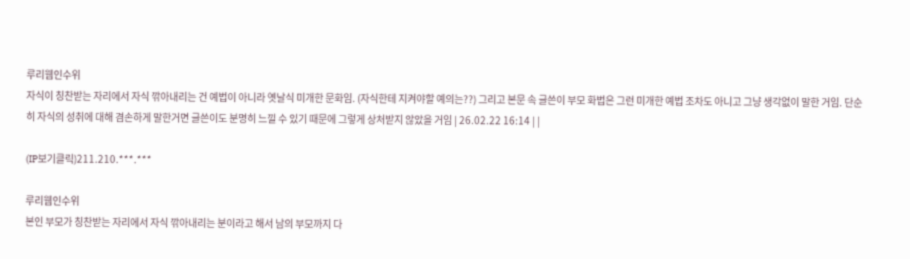루리웹인수위
자식이 칭찬받는 자리에서 자식 깎아내리는 건 예법이 아니라 옛날식 미개한 문화임. (자식한테 지켜야할 예의는??) 그리고 본문 속 글쓴이 부모 화법은 그런 미개한 예법 조차도 아니고 그냥 생각없이 말한 거임. 단순히 자식의 성취에 대해 겸손하게 말한거면 글쓴이도 분명히 느낄 수 있기 때문에 그렇게 상처받지 않았을 거임 | 26.02.22 16:14 | |

(IP보기클릭)211.210.***.***

루리웹인수위
본인 부모가 칭찬받는 자리에서 자식 깎아내리는 분이라고 해서 남의 부모까지 다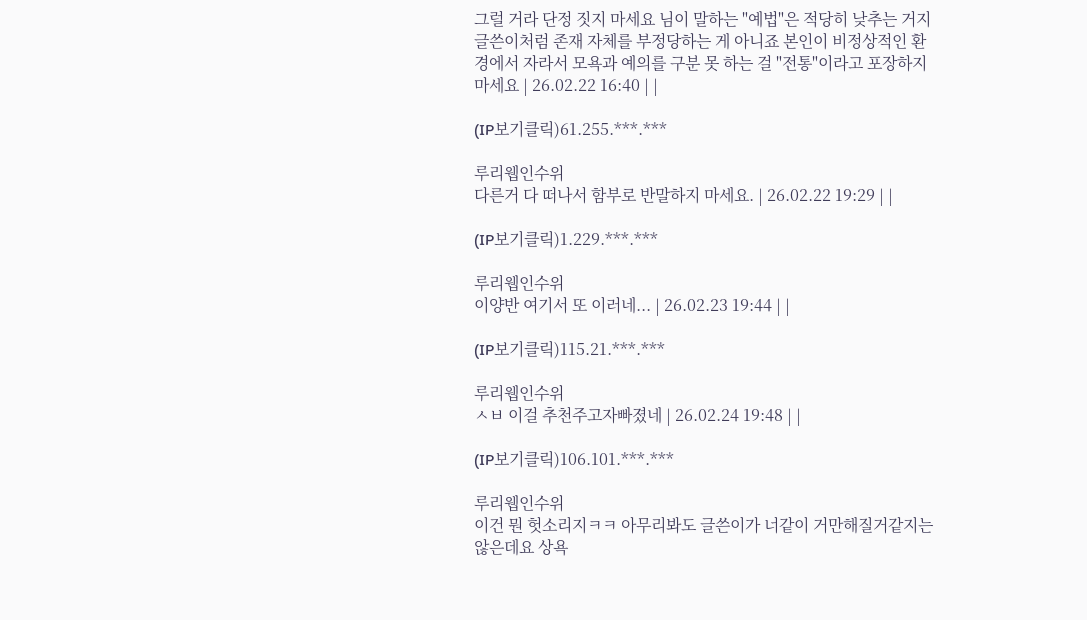그럴 거라 단정 짓지 마세요 님이 말하는 "예법"은 적당히 낮추는 거지 글쓴이처럼 존재 자체를 부정당하는 게 아니죠 본인이 비정상적인 환경에서 자라서 모욕과 예의를 구분 못 하는 걸 "전통"이라고 포장하지 마세요 | 26.02.22 16:40 | |

(IP보기클릭)61.255.***.***

루리웹인수위
다른거 다 떠나서 함부로 반말하지 마세요. | 26.02.22 19:29 | |

(IP보기클릭)1.229.***.***

루리웹인수위
이양반 여기서 또 이러네... | 26.02.23 19:44 | |

(IP보기클릭)115.21.***.***

루리웹인수위
ㅅㅂ 이걸 추천주고자빠졌네 | 26.02.24 19:48 | |

(IP보기클릭)106.101.***.***

루리웹인수위
이건 뭔 헛소리지ㅋㅋ 아무리봐도 글쓴이가 너같이 거만해질거같지는 않은데요 상욕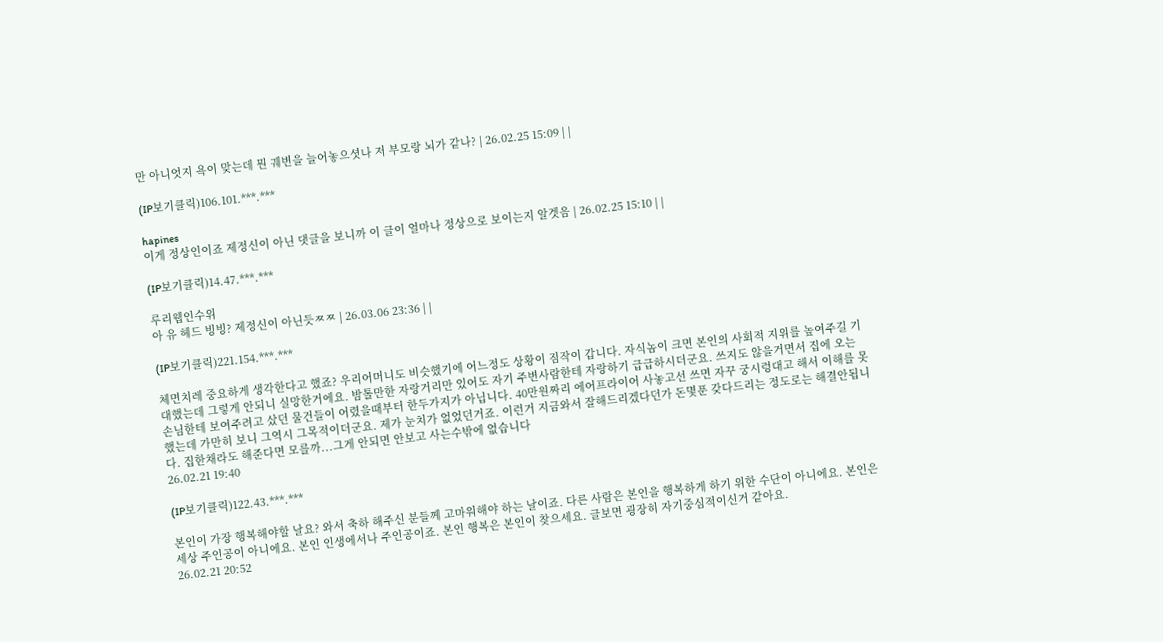만 아니엇지 욕이 맞는데 뭔 궤변을 늘어놓으셧나 저 부모랑 뇌가 같나? | 26.02.25 15:09 | |

(IP보기클릭)106.101.***.***

hapines
이게 정상인이죠 제정신이 아닌 댓글을 보니까 이 글이 얼마나 정상으로 보이는지 알겟음 | 26.02.25 15:10 | |

(IP보기클릭)14.47.***.***

루리웹인수위
아 유 헤드 빙빙? 제정신이 아닌듯ㅉㅉ | 26.03.06 23:36 | |

(IP보기클릭)221.154.***.***

체면치레 중요하게 생각한다고 했죠? 우리어머니도 비슷했기에 어느정도 상황이 짐작이 갑니다. 자식놈이 크면 본인의 사회적 지위를 높여주길 기대했는데 그렇게 안되니 실망한거에요. 밤톨만한 자랑거리만 있어도 자기 주변사람한테 자랑하기 급급하시더군요. 쓰지도 않을거면서 집에 오는 손님한테 보여주려고 샀던 물건들이 어렸을때부터 한두가지가 아닙니다. 40만원짜리 에어프라이어 사놓고선 쓰면 자꾸 궁시렁대고 해서 이해를 못했는데 가만히 보니 그역시 그목적이더군요. 제가 눈치가 없었던거죠. 이런거 지금와서 잘해드리겠다던가 돈몇푼 갖다드리는 정도로는 해결안됩니다. 집한채라도 해준다면 모를까...그게 안되면 안보고 사는수밖에 없습니다
26.02.21 19:40

(IP보기클릭)122.43.***.***

본인이 가장 행복해야할 날요? 와서 축하 해주신 분들께 고마워해야 하는 날이죠. 다른 사람은 본인을 행복하게 하기 위한 수단이 아니에요. 본인은 세상 주인공이 아니에요. 본인 인생에서나 주인공이죠. 본인 행복은 본인이 찾으세요. 글보면 굉장히 자기중심적이신거 같아요.
26.02.21 20:52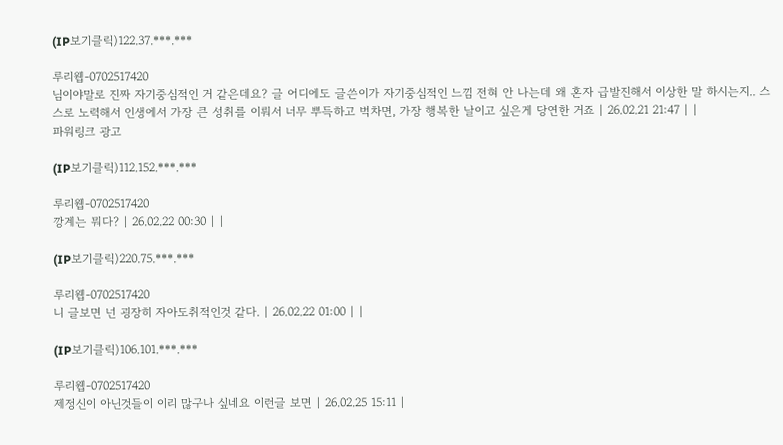(IP보기클릭)122.37.***.***

루리웹-0702517420
님이야말로 진짜 자기중심적인 거 같은데요? 글 어디에도 글쓴이가 자기중심적인 느낌 전혀 안 나는데 왜 혼자 급발진해서 이상한 말 하시는지.. 스스로 노력해서 인생에서 가장 큰 성취를 이뤄서 너무 뿌득하고 벅차면, 가장 행복한 날이고 싶은게 당연한 거죠 | 26.02.21 21:47 | |
파워링크 광고

(IP보기클릭)112.152.***.***

루리웹-0702517420
깡계는 뭐다? | 26.02.22 00:30 | |

(IP보기클릭)220.75.***.***

루리웹-0702517420
니 글보면 넌 굉장히 자아도취적인것 같다. | 26.02.22 01:00 | |

(IP보기클릭)106.101.***.***

루리웹-0702517420
제정신이 아닌것들이 이리 많구나 싶네요 이런글 보면 | 26.02.25 15:11 |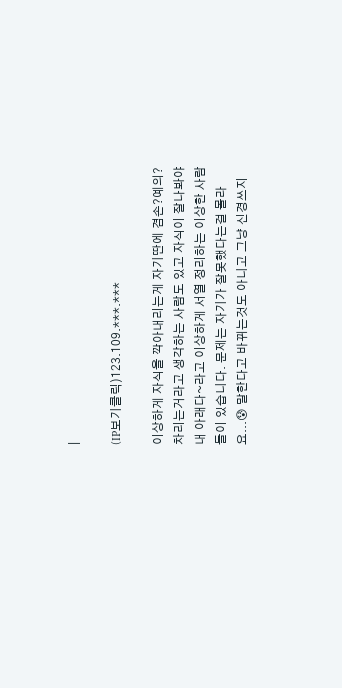|

(IP보기클릭)123.109.***.***

이상하게 자식을 깍아내리는게 자기딴에 겸손?예의?차리는거라고 생각하는 사람도 있고 자식이 잘나봐야 내 아래다~라고 이상하게 서열 정리하는 이상한 사람들이 있습니다. 문제는 자기가 잘못했다는걸 몰라요...😰 말한다고 바뀌는것도 아니고 그냥 신경쓰지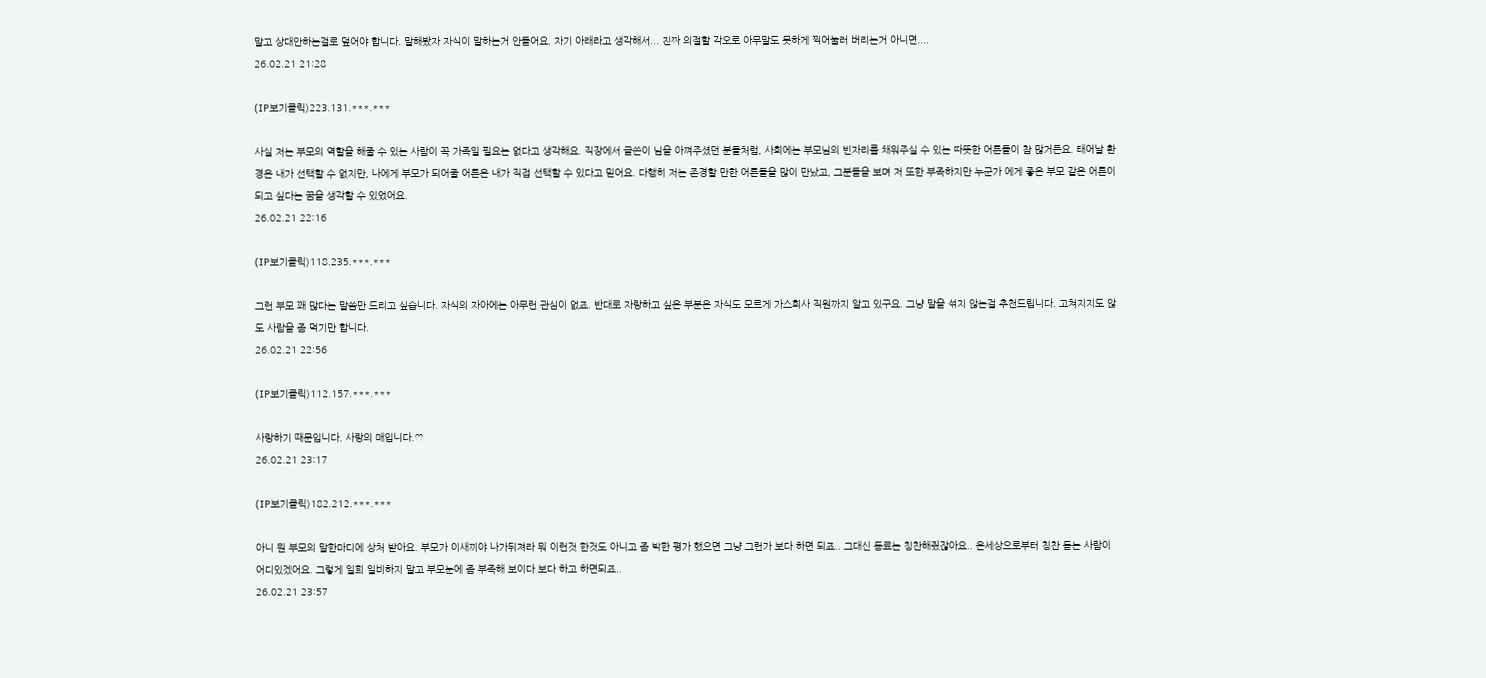말고 상대안하는걸로 덮어야 합니다. 말해봤자 자식이 말하는거 안들어요. 자기 아래라고 생각해서... 진짜 의절할 각오로 아무말도 못하게 찍어눌러 버리는거 아니면....
26.02.21 21:28

(IP보기클릭)223.131.***.***

사실 저는 부모의 역할을 해줄 수 있는 사람이 꼭 가족일 필요는 없다고 생각해요. 직장에서 글쓴이 님을 아껴주셨던 분들처럼, 사회에는 부모님의 빈자리를 채워주실 수 있는 따뜻한 어른들이 참 많거든요. 태어날 환경은 내가 선택할 수 없지만, 나에게 부모가 되어줄 어른은 내가 직접 선택할 수 있다고 믿어요. 다행히 저는 존경할 만한 어른들을 많이 만났고, 그분들을 보며 저 또한 부족하지만 누군가 에게 좋은 부모 같은 어른이 되고 싶다는 꿈을 생각할 수 있었어요.
26.02.21 22:16

(IP보기클릭)118.235.***.***

그런 부모 꽤 많다는 말씀만 드리고 싶습니다. 자식의 자아에는 아무런 관심이 없죠. 반대로 자랑하고 싶은 부분은 자식도 모르게 가스회사 직원까지 알고 있구요. 그냥 말을 섞지 않는걸 추천드립니다. 고쳐지지도 않도 사람을 좀 먹기만 합니다.
26.02.21 22:56

(IP보기클릭)112.157.***.***

사랑하기 때문입니다. 사랑의 매입니다.♡
26.02.21 23:17

(IP보기클릭)182.212.***.***

아니 뭔 부모의 말한마디에 상처 받아요. 부모가 이새끼야 나가뒤져라 뭐 이런것 한것도 아니고 좀 박한 평가 했으면 그냥 그런가 보다 하면 되죠.. 그대신 동료는 칭찬해줬잖아요.. 온세상으로부터 칭찬 듣는 사람이 어디있겠어요. 그렇게 일희 일비하지 말고 부모눈에 좀 부족해 보이다 보다 하고 하면되죠..
26.02.21 23:57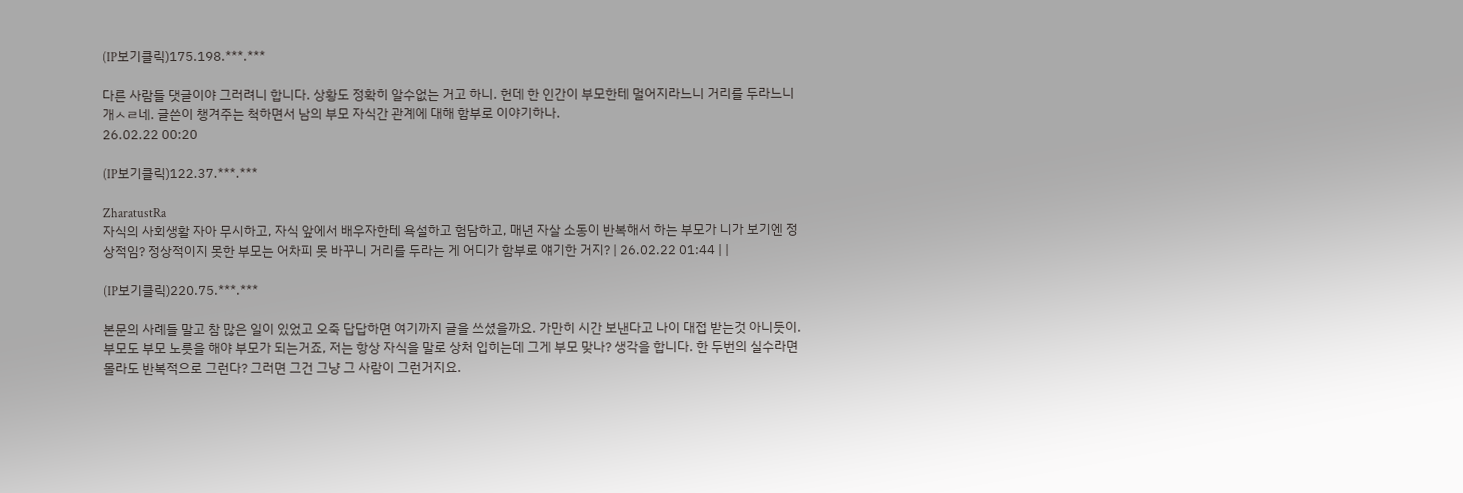(IP보기클릭)175.198.***.***

다른 사람들 댓글이야 그러려니 합니다. 상황도 정확히 알수없는 거고 하니. 헌데 한 인간이 부모한테 멀어지라느니 거리를 두라느니 개ㅅㄹ네. 글쓴이 챙겨주는 척하면서 남의 부모 자식간 관계에 대해 함부로 이야기하나.
26.02.22 00:20

(IP보기클릭)122.37.***.***

ZharatustRa
자식의 사회생활 자아 무시하고, 자식 앞에서 배우자한테 욕설하고 험담하고, 매년 자살 소동이 반복해서 하는 부모가 니가 보기엔 정상적임? 정상적이지 못한 부모는 어차피 못 바꾸니 거리를 두라는 게 어디가 함부로 얘기한 거지? | 26.02.22 01:44 | |

(IP보기클릭)220.75.***.***

본문의 사례들 말고 참 많은 일이 있었고 오죽 답답하면 여기까지 글을 쓰셨을까요. 가만히 시간 보낸다고 나이 대접 받는것 아니듯이. 부모도 부모 노릇을 해야 부모가 되는거죠, 저는 항상 자식을 말로 상처 입히는데 그게 부모 맞나? 생각을 합니다. 한 두번의 실수라면 몰라도 반복적으로 그런다? 그러면 그건 그냥 그 사람이 그런거지요.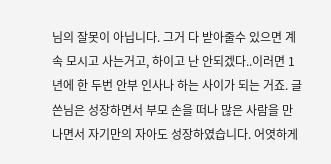님의 잘못이 아닙니다. 그거 다 받아줄수 있으면 계속 모시고 사는거고, 하이고 난 안되겠다..이러면 1년에 한 두번 안부 인사나 하는 사이가 되는 거죠. 글쓴님은 성장하면서 부모 손을 떠나 많은 사람을 만나면서 자기만의 자아도 성장하였습니다. 어엿하게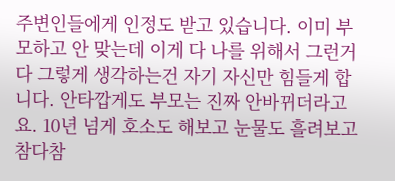주변인들에게 인정도 받고 있습니다. 이미 부모하고 안 맞는데 이게 다 나를 위해서 그런거다 그렇게 생각하는건 자기 자신만 힘들게 합니다. 안타깝게도 부모는 진짜 안바뀌더라고요. 10년 넘게 호소도 해보고 눈물도 흘려보고 참다참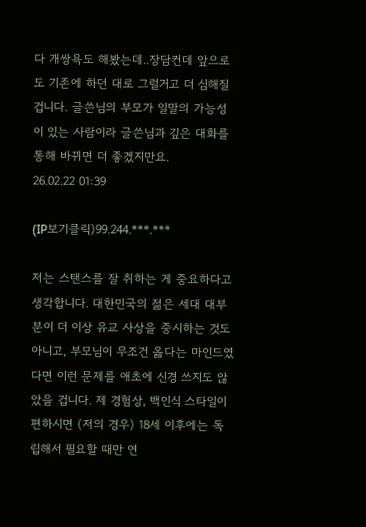다 개쌍욕도 해봤는데..장담컨데 앞으로도 기존에 하던 대로 그럴거고 더 심해질겁니다. 글쓴님의 부모가 일말의 가능성이 있는 사람이라 글쓴님과 깊은 대화를 통해 바뀌면 더 좋겠지만요.
26.02.22 01:39

(IP보기클릭)99.244.***.***

저는 스탠스를 잘 취하는 게 중요하다고 생각합니다. 대한민국의 젊은 세대 대부분이 더 이상 유교 사상을 중시하는 것도 아니고, 부모님이 무조건 옳다는 마인드였다면 이런 문제를 애초에 신경 쓰지도 않았을 겁니다. 제 경험상, 백인식 스타일이 편하시면 (저의 경우) 18세 이후에는 독립해서 필요할 때만 연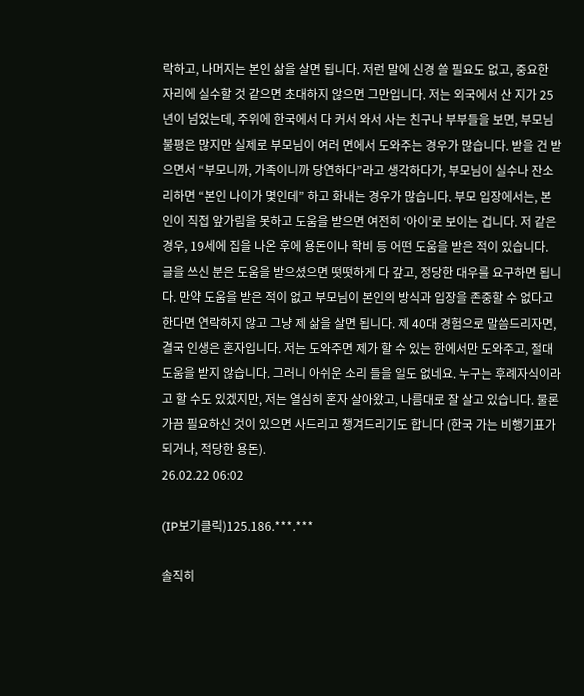락하고, 나머지는 본인 삶을 살면 됩니다. 저런 말에 신경 쓸 필요도 없고, 중요한 자리에 실수할 것 같으면 초대하지 않으면 그만입니다. 저는 외국에서 산 지가 25년이 넘었는데, 주위에 한국에서 다 커서 와서 사는 친구나 부부들을 보면, 부모님 불평은 많지만 실제로 부모님이 여러 면에서 도와주는 경우가 많습니다. 받을 건 받으면서 “부모니까, 가족이니까 당연하다”라고 생각하다가, 부모님이 실수나 잔소리하면 “본인 나이가 몇인데” 하고 화내는 경우가 많습니다. 부모 입장에서는, 본인이 직접 앞가림을 못하고 도움을 받으면 여전히 ‘아이’로 보이는 겁니다. 저 같은 경우, 19세에 집을 나온 후에 용돈이나 학비 등 어떤 도움을 받은 적이 있습니다. 글을 쓰신 분은 도움을 받으셨으면 떳떳하게 다 갚고, 정당한 대우를 요구하면 됩니다. 만약 도움을 받은 적이 없고 부모님이 본인의 방식과 입장을 존중할 수 없다고 한다면 연락하지 않고 그냥 제 삶을 살면 됩니다. 제 40대 경험으로 말씀드리자면, 결국 인생은 혼자입니다. 저는 도와주면 제가 할 수 있는 한에서만 도와주고, 절대 도움을 받지 않습니다. 그러니 아쉬운 소리 들을 일도 없네요. 누구는 후례자식이라고 할 수도 있겠지만, 저는 열심히 혼자 살아왔고, 나름대로 잘 살고 있습니다. 물론 가끔 필요하신 것이 있으면 사드리고 챙겨드리기도 합니다 (한국 가는 비행기표가 되거나, 적당한 용돈).
26.02.22 06:02

(IP보기클릭)125.186.***.***

솔직히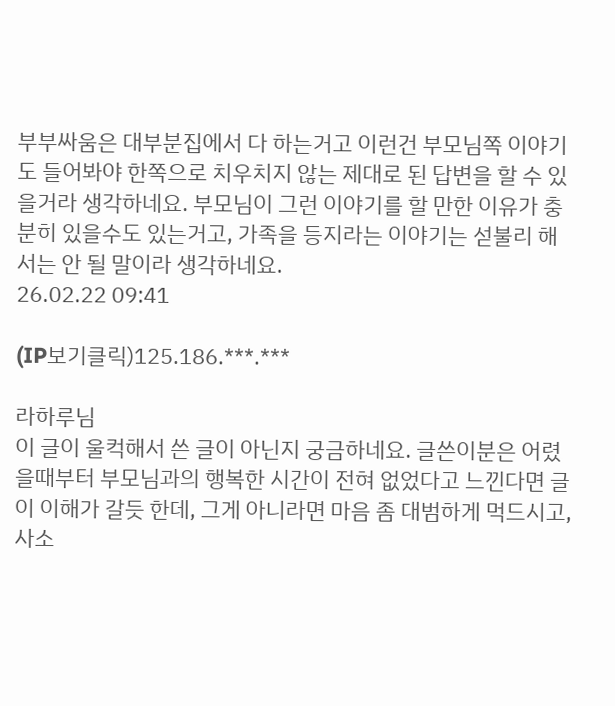부부싸움은 대부분집에서 다 하는거고 이런건 부모님쪽 이야기도 들어봐야 한쪽으로 치우치지 않는 제대로 된 답변을 할 수 있을거라 생각하네요. 부모님이 그런 이야기를 할 만한 이유가 충분히 있을수도 있는거고, 가족을 등지라는 이야기는 섣불리 해서는 안 될 말이라 생각하네요.
26.02.22 09:41

(IP보기클릭)125.186.***.***

라하루님
이 글이 울컥해서 쓴 글이 아닌지 궁금하네요. 글쓴이분은 어렸을때부터 부모님과의 행복한 시간이 전혀 없었다고 느낀다면 글이 이해가 갈듯 한데, 그게 아니라면 마음 좀 대범하게 먹드시고, 사소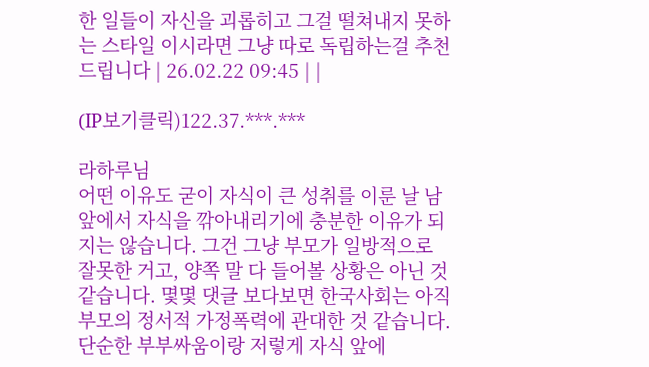한 일들이 자신을 괴롭히고 그걸 떨쳐내지 못하는 스타일 이시라면 그냥 따로 독립하는걸 추천 드립니다 | 26.02.22 09:45 | |

(IP보기클릭)122.37.***.***

라하루님
어떤 이유도 굳이 자식이 큰 성취를 이룬 날 남 앞에서 자식을 깎아내리기에 충분한 이유가 되지는 않습니다. 그건 그냥 부모가 일방적으로 잘못한 거고, 양쪽 말 다 들어볼 상황은 아닌 것 같습니다. 몇몇 댓글 보다보면 한국사회는 아직 부모의 정서적 가정폭력에 관대한 것 같습니다. 단순한 부부싸움이랑 저렇게 자식 앞에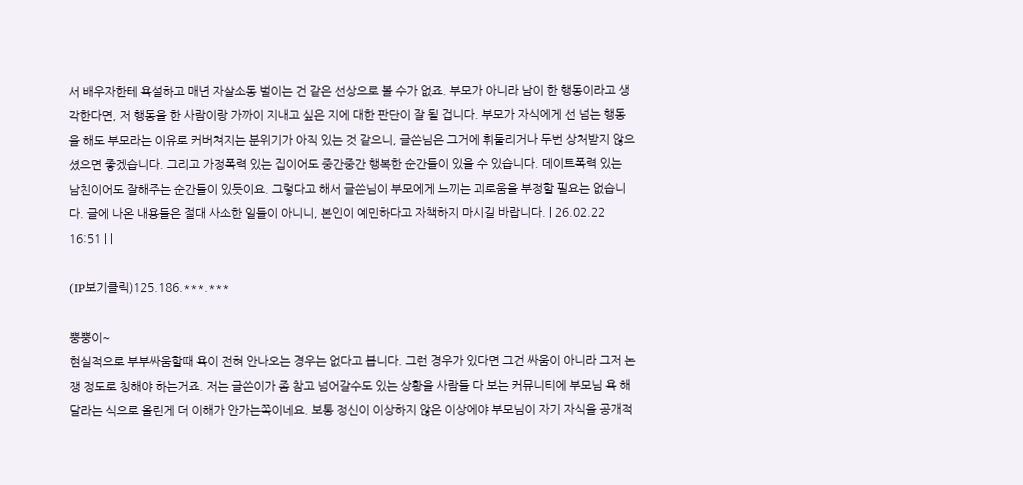서 배우자한테 욕설하고 매년 자살소동 벌이는 건 같은 선상으로 볼 수가 없죠. 부모가 아니라 남이 한 행동이라고 생각한다면, 저 행동을 한 사람이랑 가까이 지내고 싶은 지에 대한 판단이 잘 될 겁니다. 부모가 자식에게 선 넘는 행동을 해도 부모라는 이유로 커버쳐지는 분위기가 아직 있는 것 같으니, 글쓴님은 그거에 휘둘리거나 두번 상처받지 않으셨으면 좋겠습니다. 그리고 가정폭력 있는 집이어도 중간중간 행복한 순간들이 있을 수 있습니다. 데이트폭력 있는 남친이어도 잘해주는 순간들이 있듯이요. 그렇다고 해서 글쓴님이 부모에게 느끼는 괴로움을 부정할 필요는 없습니다. 글에 나온 내용들은 절대 사소한 일들이 아니니, 본인이 예민하다고 자책하지 마시길 바랍니다. | 26.02.22 16:51 | |

(IP보기클릭)125.186.***.***

뿡뿡이~
현실적으로 부부싸움할때 욕이 전혀 안나오는 경우는 없다고 봅니다. 그런 경우가 있다면 그건 싸움이 아니라 그저 논쟁 정도로 칭해야 하는거죠. 저는 글쓴이가 좀 참고 넘어갈수도 있는 상황을 사람들 다 보는 커뮤니티에 부모님 욕 해달라는 식으로 올린게 더 이해가 안가는쪽이네요. 보통 정신이 이상하지 않은 이상에야 부모님이 자기 자식을 공개적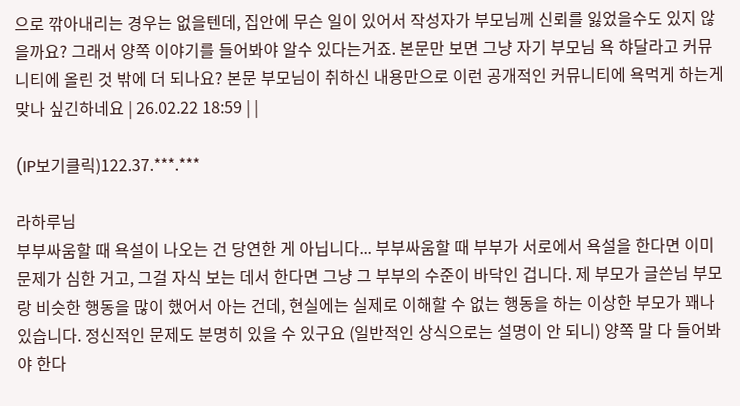으로 깎아내리는 경우는 없을텐데, 집안에 무슨 일이 있어서 작성자가 부모님께 신뢰를 잃었을수도 있지 않을까요? 그래서 양쪽 이야기를 들어봐야 알수 있다는거죠. 본문만 보면 그냥 자기 부모님 욕 햐달라고 커뮤니티에 올린 것 밖에 더 되나요? 본문 부모님이 취하신 내용만으로 이런 공개적인 커뮤니티에 욕먹게 하는게 맞나 싶긴하네요 | 26.02.22 18:59 | |

(IP보기클릭)122.37.***.***

라하루님
부부싸움할 때 욕설이 나오는 건 당연한 게 아닙니다... 부부싸움할 때 부부가 서로에서 욕설을 한다면 이미 문제가 심한 거고, 그걸 자식 보는 데서 한다면 그냥 그 부부의 수준이 바닥인 겁니다. 제 부모가 글쓴님 부모랑 비슷한 행동을 많이 했어서 아는 건데, 현실에는 실제로 이해할 수 없는 행동을 하는 이상한 부모가 꽤나 있습니다. 정신적인 문제도 분명히 있을 수 있구요 (일반적인 상식으로는 설명이 안 되니) 양쪽 말 다 들어봐야 한다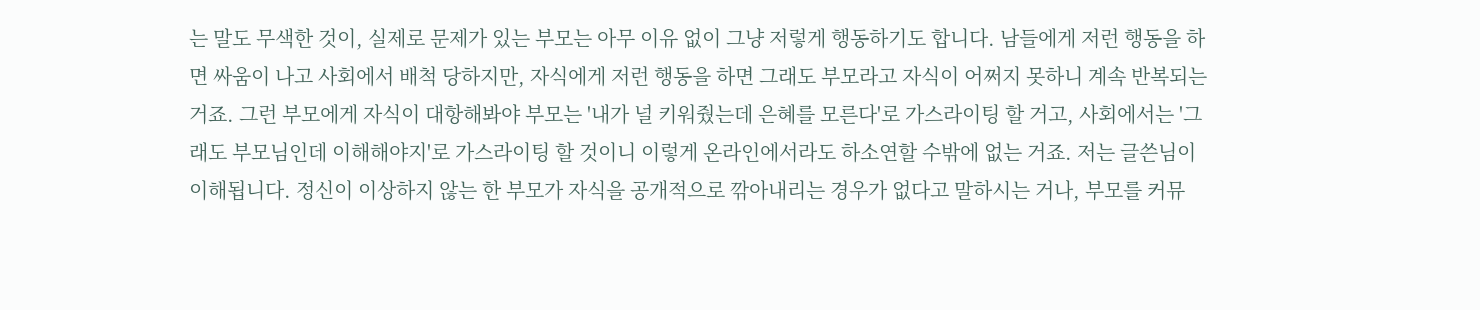는 말도 무색한 것이, 실제로 문제가 있는 부모는 아무 이유 없이 그냥 저렇게 행동하기도 합니다. 남들에게 저런 행동을 하면 싸움이 나고 사회에서 배척 당하지만, 자식에게 저런 행동을 하면 그래도 부모라고 자식이 어쩌지 못하니 계속 반복되는 거죠. 그런 부모에게 자식이 대항해봐야 부모는 '내가 널 키워줬는데 은혜를 모른다'로 가스라이팅 할 거고, 사회에서는 '그래도 부모님인데 이해해야지'로 가스라이팅 할 것이니 이렇게 온라인에서라도 하소연할 수밖에 없는 거죠. 저는 글쓴님이 이해됩니다. 정신이 이상하지 않는 한 부모가 자식을 공개적으로 깎아내리는 경우가 없다고 말하시는 거나, 부모를 커뮤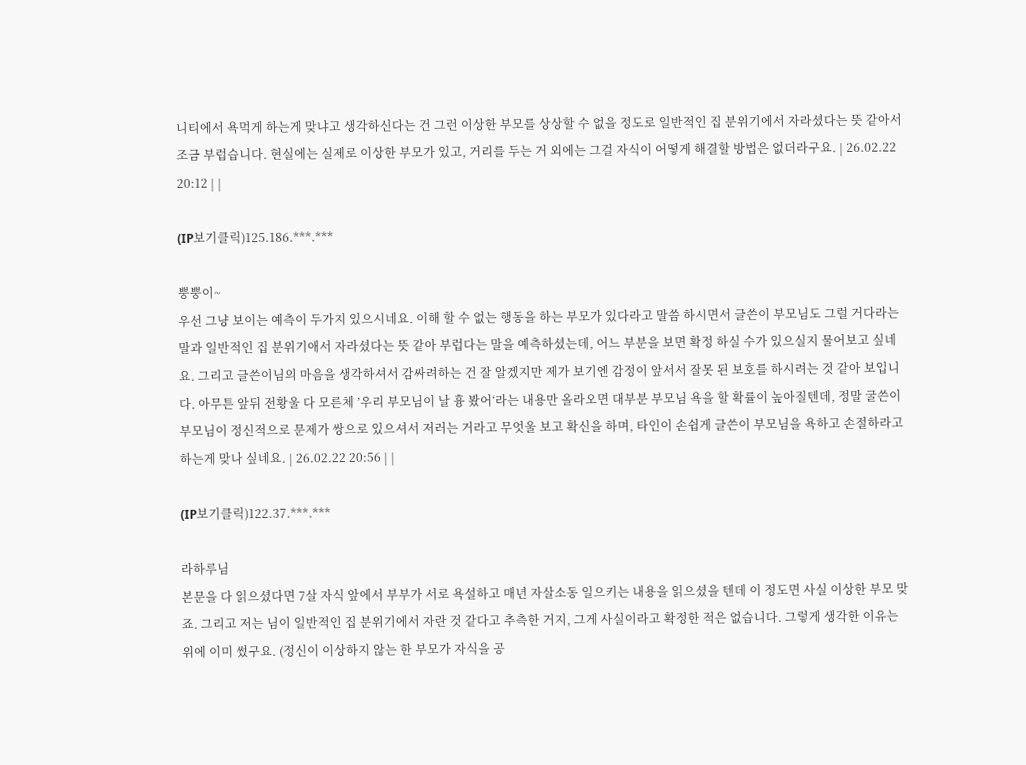니티에서 욕먹게 하는게 맞냐고 생각하신다는 건 그런 이상한 부모를 상상할 수 없을 정도로 일반적인 집 분위기에서 자라셨다는 뜻 같아서 조금 부럽습니다. 현실에는 실제로 이상한 부모가 있고, 거리를 두는 거 외에는 그걸 자식이 어떻게 해결할 방법은 없더라구요. | 26.02.22 20:12 | |

(IP보기클릭)125.186.***.***

뿡뿡이~
우선 그냥 보이는 예측이 두가지 있으시네요. 이해 할 수 없는 행동을 하는 부모가 있다라고 말씀 하시면서 글쓴이 부모님도 그럴 거다라는 말과 일반적인 집 분위기애서 자라셨다는 뜻 같아 부럽다는 말을 예측하셨는데, 어느 부분을 보면 확정 하실 수가 있으실지 물어보고 싶네요. 그리고 글쓴이님의 마음을 생각하셔서 감싸려하는 건 잘 알겠지만 제가 보기엔 감정이 앞서서 잘못 된 보호를 하시려는 것 같아 보입니다. 아무튼 앞뒤 전황울 다 모른체 ’우리 부모님이 날 흉 봤어‘라는 내용만 올라오면 대부분 부모님 욕을 할 확률이 높아질텐데, 정말 굴쓴이 부모님이 정신적으로 문제가 쌍으로 있으셔서 저러는 거라고 무엇울 보고 확신을 하며, 타인이 손쉽게 글쓴이 부모님을 욕하고 손절하라고 하는게 맞나 싶네요. | 26.02.22 20:56 | |

(IP보기클릭)122.37.***.***

라하루님
본문을 다 읽으셨다면 7살 자식 앞에서 부부가 서로 욕설하고 매년 자살소동 일으키는 내용을 읽으셨을 텐데 이 정도면 사실 이상한 부모 맞죠. 그리고 저는 님이 일반적인 집 분위기에서 자란 것 같다고 추측한 거지, 그게 사실이라고 확정한 적은 없습니다. 그렇게 생각한 이유는 위에 이미 썼구요. (정신이 이상하지 않는 한 부모가 자식을 공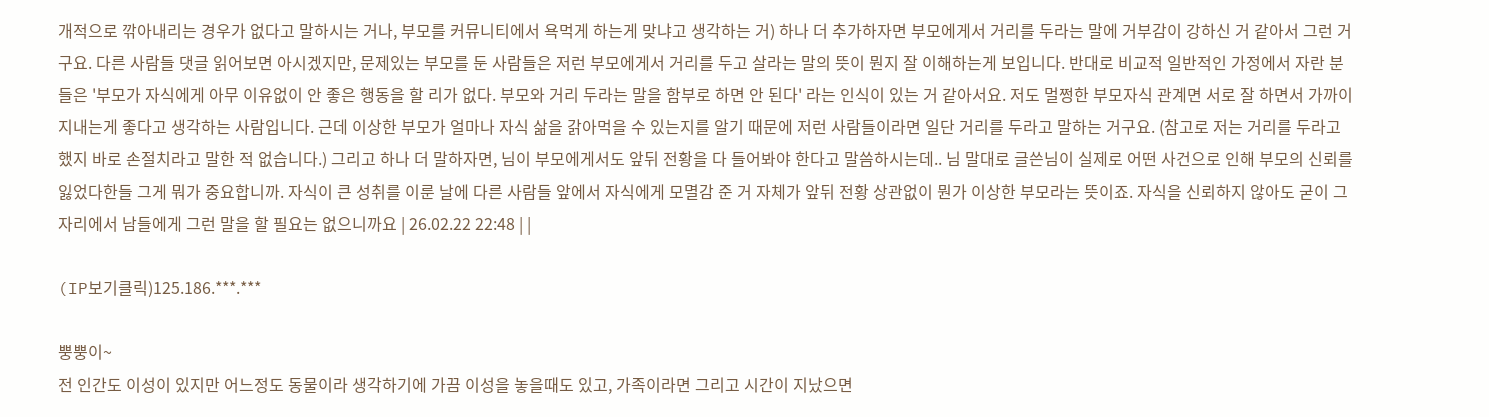개적으로 깎아내리는 경우가 없다고 말하시는 거나, 부모를 커뮤니티에서 욕먹게 하는게 맞냐고 생각하는 거) 하나 더 추가하자면 부모에게서 거리를 두라는 말에 거부감이 강하신 거 같아서 그런 거구요. 다른 사람들 댓글 읽어보면 아시겠지만, 문제있는 부모를 둔 사람들은 저런 부모에게서 거리를 두고 살라는 말의 뜻이 뭔지 잘 이해하는게 보입니다. 반대로 비교적 일반적인 가정에서 자란 분들은 '부모가 자식에게 아무 이유없이 안 좋은 행동을 할 리가 없다. 부모와 거리 두라는 말을 함부로 하면 안 된다' 라는 인식이 있는 거 같아서요. 저도 멀쩡한 부모자식 관계면 서로 잘 하면서 가까이 지내는게 좋다고 생각하는 사람입니다. 근데 이상한 부모가 얼마나 자식 삶을 갉아먹을 수 있는지를 알기 때문에 저런 사람들이라면 일단 거리를 두라고 말하는 거구요. (참고로 저는 거리를 두라고 했지 바로 손절치라고 말한 적 없습니다.) 그리고 하나 더 말하자면, 님이 부모에게서도 앞뒤 전황을 다 들어봐야 한다고 말씀하시는데.. 님 말대로 글쓴님이 실제로 어떤 사건으로 인해 부모의 신뢰를 잃었다한들 그게 뭐가 중요합니까. 자식이 큰 성취를 이룬 날에 다른 사람들 앞에서 자식에게 모멸감 준 거 자체가 앞뒤 전황 상관없이 뭔가 이상한 부모라는 뜻이죠. 자식을 신뢰하지 않아도 굳이 그 자리에서 남들에게 그런 말을 할 필요는 없으니까요 | 26.02.22 22:48 | |

(IP보기클릭)125.186.***.***

뿡뿡이~
전 인간도 이성이 있지만 어느정도 동물이라 생각하기에 가끔 이성을 놓을때도 있고, 가족이라면 그리고 시간이 지났으면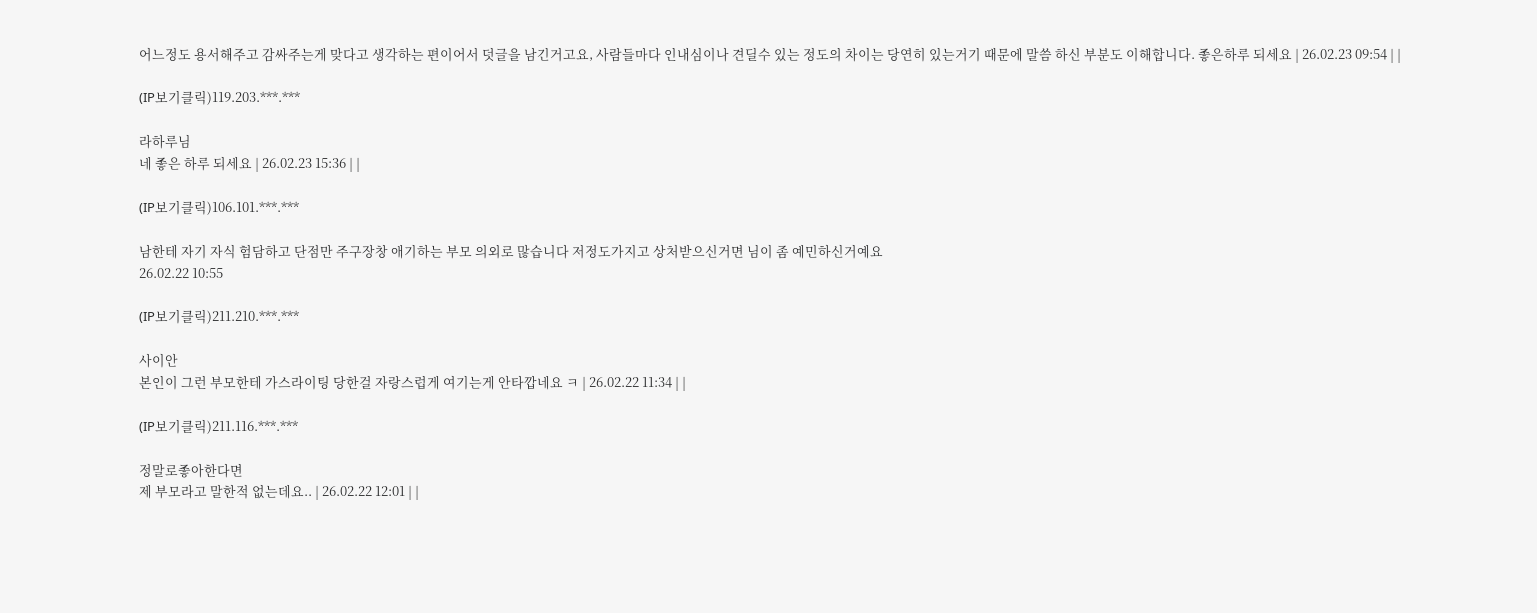어느정도 용서해주고 감싸주는게 맞다고 생각하는 편이어서 덧글을 남긴거고요, 사람들마다 인내심이나 견딜수 있는 정도의 차이는 당연히 있는거기 때문에 말씀 하신 부분도 이해합니다. 좋은하루 되세요 | 26.02.23 09:54 | |

(IP보기클릭)119.203.***.***

라하루님
네 좋은 하루 되세요 | 26.02.23 15:36 | |

(IP보기클릭)106.101.***.***

남한테 자기 자식 험담하고 단점만 주구장창 애기하는 부모 의외로 많습니다 저정도가지고 상처받으신거면 님이 좀 예민하신거예요
26.02.22 10:55

(IP보기클릭)211.210.***.***

사이안
본인이 그런 부모한테 가스라이팅 당한걸 자랑스럽게 여기는게 안타깝네요 ㅋ | 26.02.22 11:34 | |

(IP보기클릭)211.116.***.***

정말로좋아한다면
제 부모라고 말한적 없는데요.. | 26.02.22 12:01 | |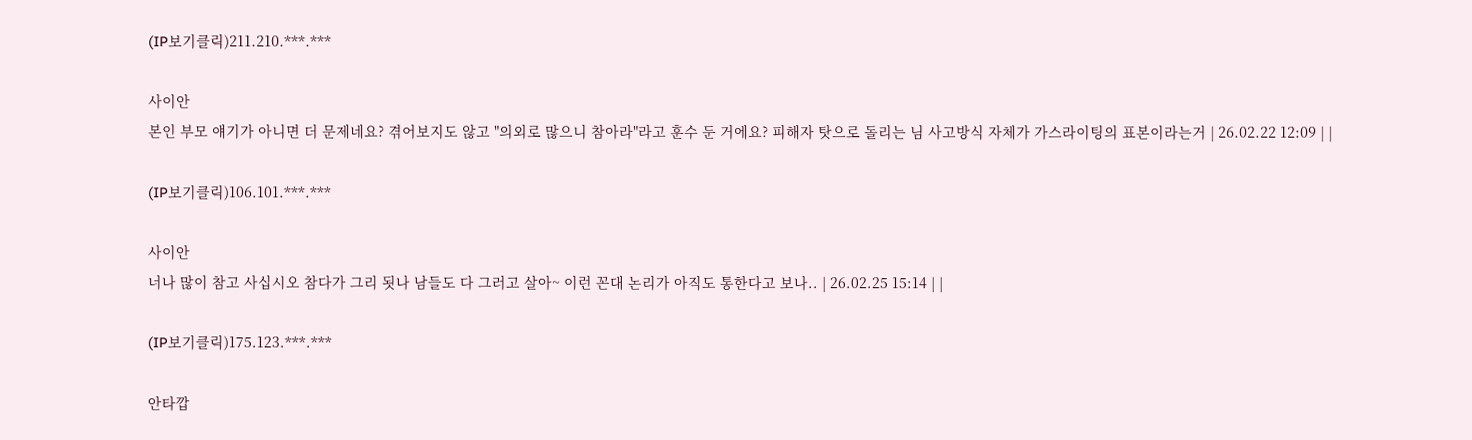(IP보기클릭)211.210.***.***

사이안
본인 부모 얘기가 아니면 더 문제네요? 겪어보지도 않고 "의외로 많으니 참아라"라고 훈수 둔 거에요? 피해자 탓으로 돌리는 님 사고방식 자체가 가스라이팅의 표본이라는거 | 26.02.22 12:09 | |

(IP보기클릭)106.101.***.***

사이안
너나 많이 참고 사십시오 참다가 그리 됫나 남들도 다 그러고 살아~ 이런 꼰대 논리가 아직도 통한다고 보나.. | 26.02.25 15:14 | |

(IP보기클릭)175.123.***.***

안타깝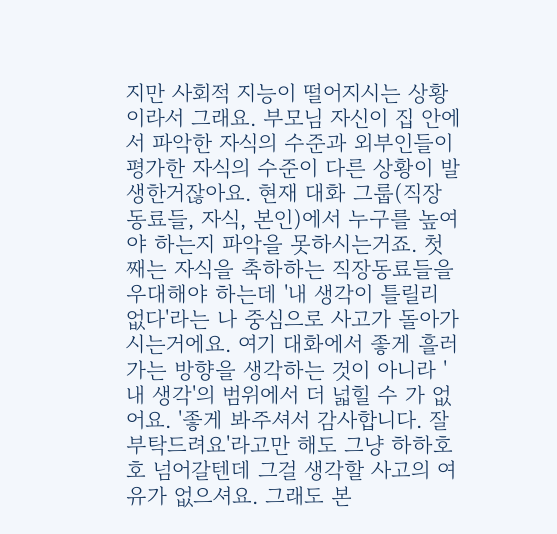지만 사회적 지능이 떨어지시는 상황이라서 그래요. 부모님 자신이 집 안에서 파악한 자식의 수준과 외부인들이 평가한 자식의 수준이 다른 상황이 발생한거잖아요. 현재 대화 그룹(직장동료들, 자식, 본인)에서 누구를 높여야 하는지 파악을 못하시는거죠. 첫째는 자식을 축하하는 직장동료들을 우대해야 하는데 '내 생각이 틀릴리 없다'라는 나 중심으로 사고가 돌아가시는거에요. 여기 대화에서 좋게 흘러가는 방향을 생각하는 것이 아니라 '내 생각'의 범위에서 더 넓힐 수 가 없어요. '좋게 봐주셔서 감사합니다. 잘 부탁드려요'라고만 해도 그냥 하하호호 넘어갈텐데 그걸 생각할 사고의 여유가 없으셔요. 그래도 본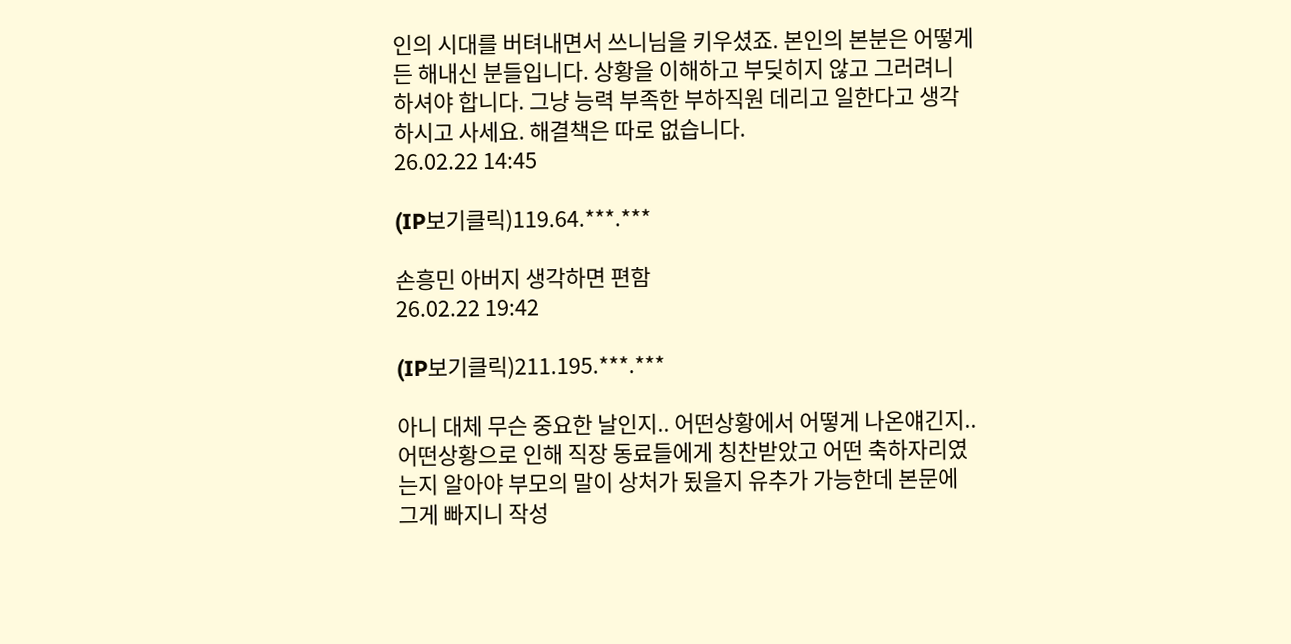인의 시대를 버텨내면서 쓰니님을 키우셨죠. 본인의 본분은 어떻게든 해내신 분들입니다. 상황을 이해하고 부딪히지 않고 그러려니 하셔야 합니다. 그냥 능력 부족한 부하직원 데리고 일한다고 생각하시고 사세요. 해결책은 따로 없습니다.
26.02.22 14:45

(IP보기클릭)119.64.***.***

손흥민 아버지 생각하면 편함
26.02.22 19:42

(IP보기클릭)211.195.***.***

아니 대체 무슨 중요한 날인지.. 어떤상황에서 어떻게 나온얘긴지.. 어떤상황으로 인해 직장 동료들에게 칭찬받았고 어떤 축하자리였는지 알아야 부모의 말이 상처가 됬을지 유추가 가능한데 본문에 그게 빠지니 작성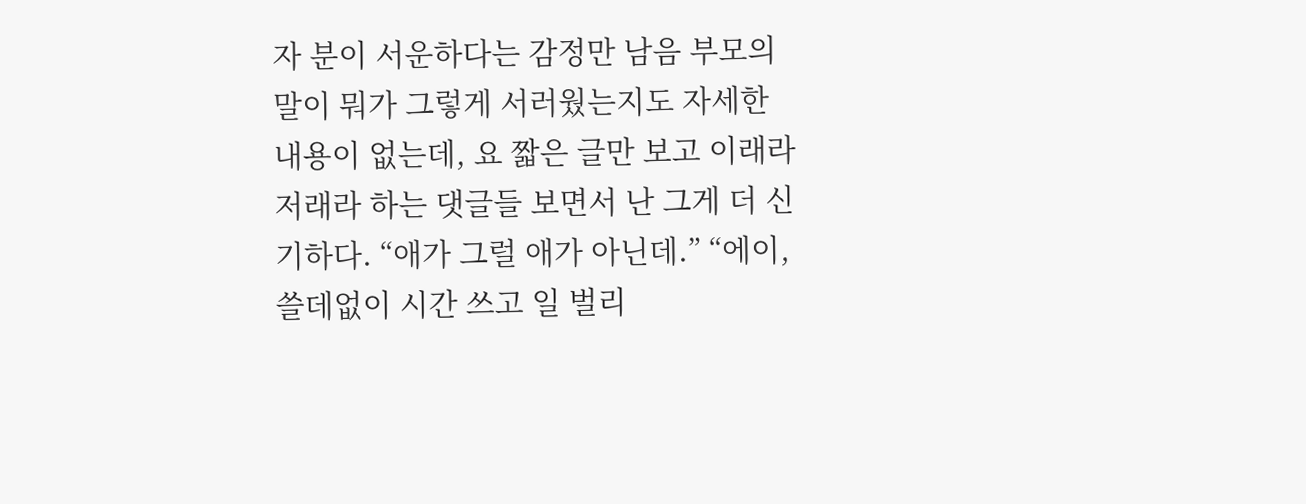자 분이 서운하다는 감정만 남음 부모의 말이 뭐가 그렇게 서러웠는지도 자세한 내용이 없는데, 요 짧은 글만 보고 이래라 저래라 하는 댓글들 보면서 난 그게 더 신기하다. “애가 그럴 애가 아닌데.” “에이, 쓸데없이 시간 쓰고 일 벌리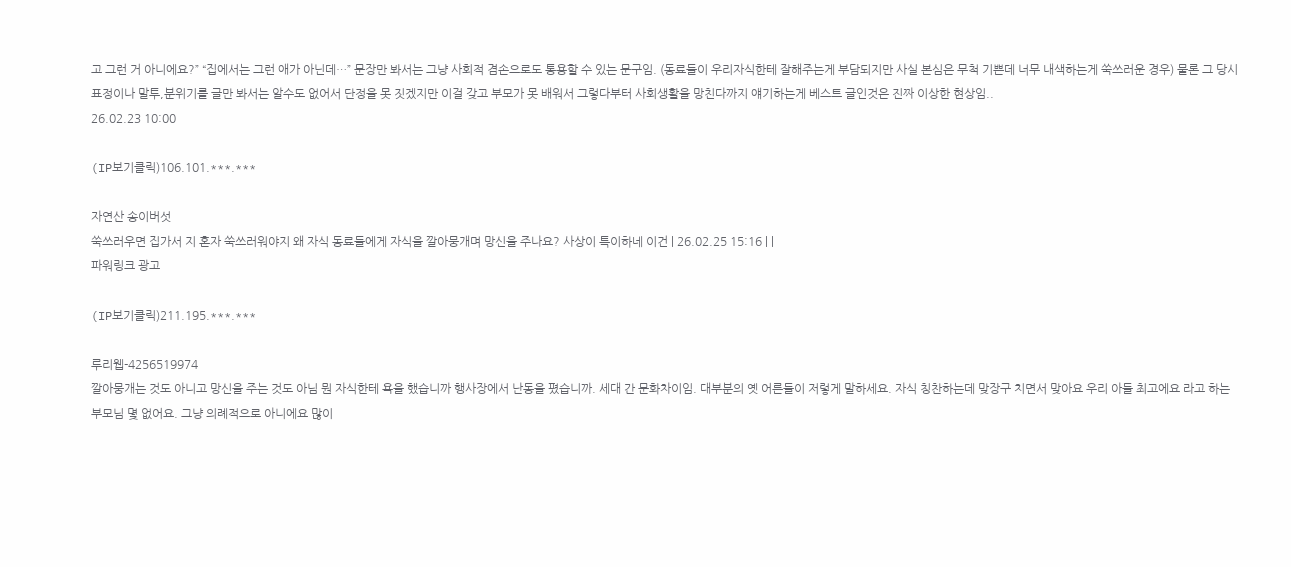고 그런 거 아니에요?” “집에서는 그런 애가 아닌데…” 문장만 봐서는 그냥 사회적 겸손으로도 통용할 수 있는 문구임. (동료들이 우리자식한테 잘해주는게 부담되지만 사실 본심은 무척 기쁜데 너무 내색하는게 쑥쓰러운 경우) 물론 그 당시 표정이나 말투,분위기를 글만 봐서는 알수도 없어서 단정을 못 짓겠지만 이걸 갖고 부모가 못 배워서 그렇다부터 사회생활을 망친다까지 얘기하는게 베스트 글인것은 진짜 이상한 현상임..
26.02.23 10:00

(IP보기클릭)106.101.***.***

자연산 송이버섯
쑥쓰러우면 집가서 지 혼자 쑥쓰러워야지 왜 자식 동료들에게 자식을 깔아뭉개며 망신을 주나요? 사상이 특이하네 이건 | 26.02.25 15:16 | |
파워링크 광고

(IP보기클릭)211.195.***.***

루리웹-4256519974
깔아뭉개는 것도 아니고 망신을 주는 것도 아님 뭔 자식한테 욕을 했습니까 행사장에서 난동을 폈습니까. 세대 간 문화차이임. 대부분의 옛 어른들이 저렇게 말하세요. 자식 칭찬하는데 맞장구 치면서 맞아요 우리 아들 최고에요 라고 하는 부모님 몇 없어요. 그냥 의례적으로 아니에요 많이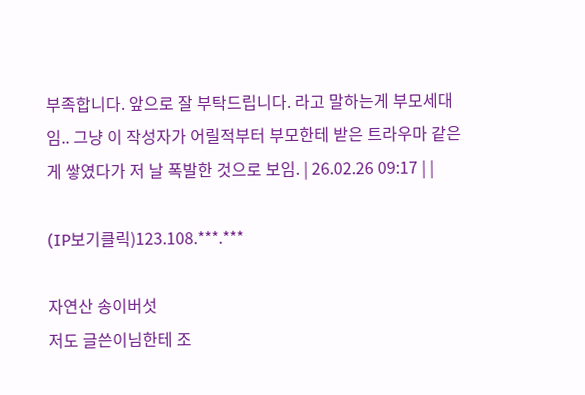부족합니다. 앞으로 잘 부탁드립니다. 라고 말하는게 부모세대임.. 그냥 이 작성자가 어릴적부터 부모한테 받은 트라우마 같은게 쌓였다가 저 날 폭발한 것으로 보임. | 26.02.26 09:17 | |

(IP보기클릭)123.108.***.***

자연산 송이버섯
저도 글쓴이님한테 조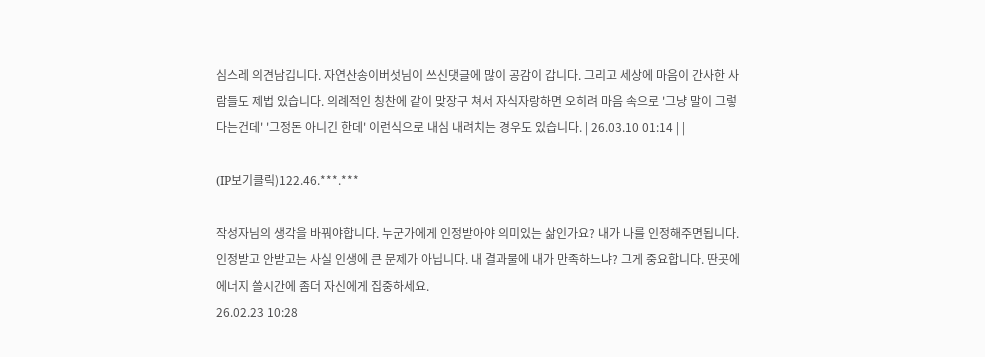심스레 의견남깁니다. 자연산송이버섯님이 쓰신댓글에 많이 공감이 갑니다. 그리고 세상에 마음이 간사한 사람들도 제법 있습니다. 의례적인 칭찬에 같이 맞장구 쳐서 자식자랑하면 오히려 마음 속으로 '그냥 말이 그렇다는건데' '그정돈 아니긴 한데' 이런식으로 내심 내려치는 경우도 있습니다. | 26.03.10 01:14 | |

(IP보기클릭)122.46.***.***

작성자님의 생각을 바꿔야합니다. 누군가에게 인정받아야 의미있는 삶인가요? 내가 나를 인정해주면됩니다. 인정받고 안받고는 사실 인생에 큰 문제가 아닙니다. 내 결과물에 내가 만족하느냐? 그게 중요합니다. 딴곳에 에너지 쓸시간에 좀더 자신에게 집중하세요.
26.02.23 10:28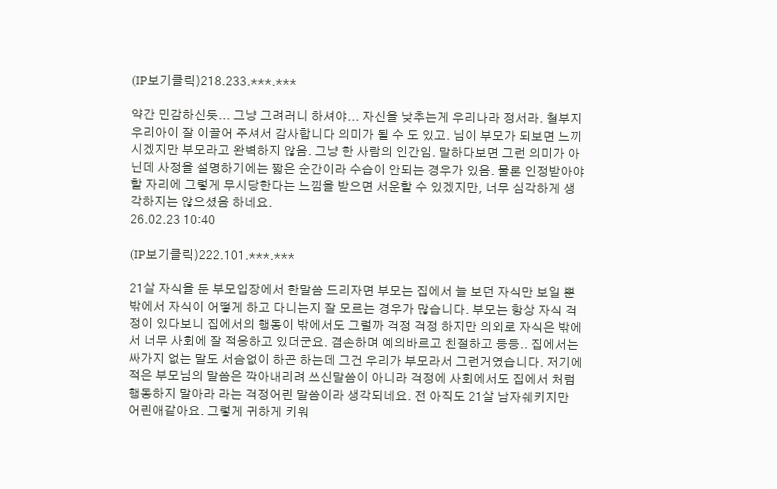(IP보기클릭)218.233.***.***

약간 민감하신듯... 그냥 그려러니 하셔야... 자신을 낮추는게 우리나라 정서라. 철부지 우리아이 잘 이끌어 주셔서 감사합니다 의미가 될 수 도 있고. 님이 부모가 되보면 느끼시겠지만 부모라고 완벽하지 않음. 그냥 한 사람의 인간임. 말하다보면 그런 의미가 아닌데 사정을 설명하기에는 짧은 순간이라 수습이 안되는 경우가 있음. 물론 인정받아야 할 자리에 그렇게 무시당한다는 느낌을 받으면 서운할 수 있겠지만, 너무 심각하게 생각하지는 않으셨음 하네요.
26.02.23 10:40

(IP보기클릭)222.101.***.***

21살 자식을 둔 부모입장에서 한말씀 드리자면 부모는 집에서 늘 보던 자식만 보일 뿐 밖에서 자식이 어떻게 하고 다니는지 잘 모르는 경우가 많습니다. 부모는 항상 자식 걱정이 있다보니 집에서의 행동이 밖에서도 그럴까 걱정 걱정 하지만 의외로 자식은 밖에서 너무 사회에 잘 적응하고 있더군요. 겸손하며 예의바르고 친절하고 등등.. 집에서는 싸가지 없는 말도 서슴없이 하곤 하는데 그건 우리가 부모라서 그런거였습니다. 저기에 적은 부모님의 말씀은 깍아내리려 쓰신말씀이 아니라 걱정에 사회에서도 집에서 처럼 행동하지 말아라 라는 걱정어린 말씀이라 생각되네요. 전 아직도 21살 남자쉐키지만 어린애같아요. 그렇게 귀하게 키워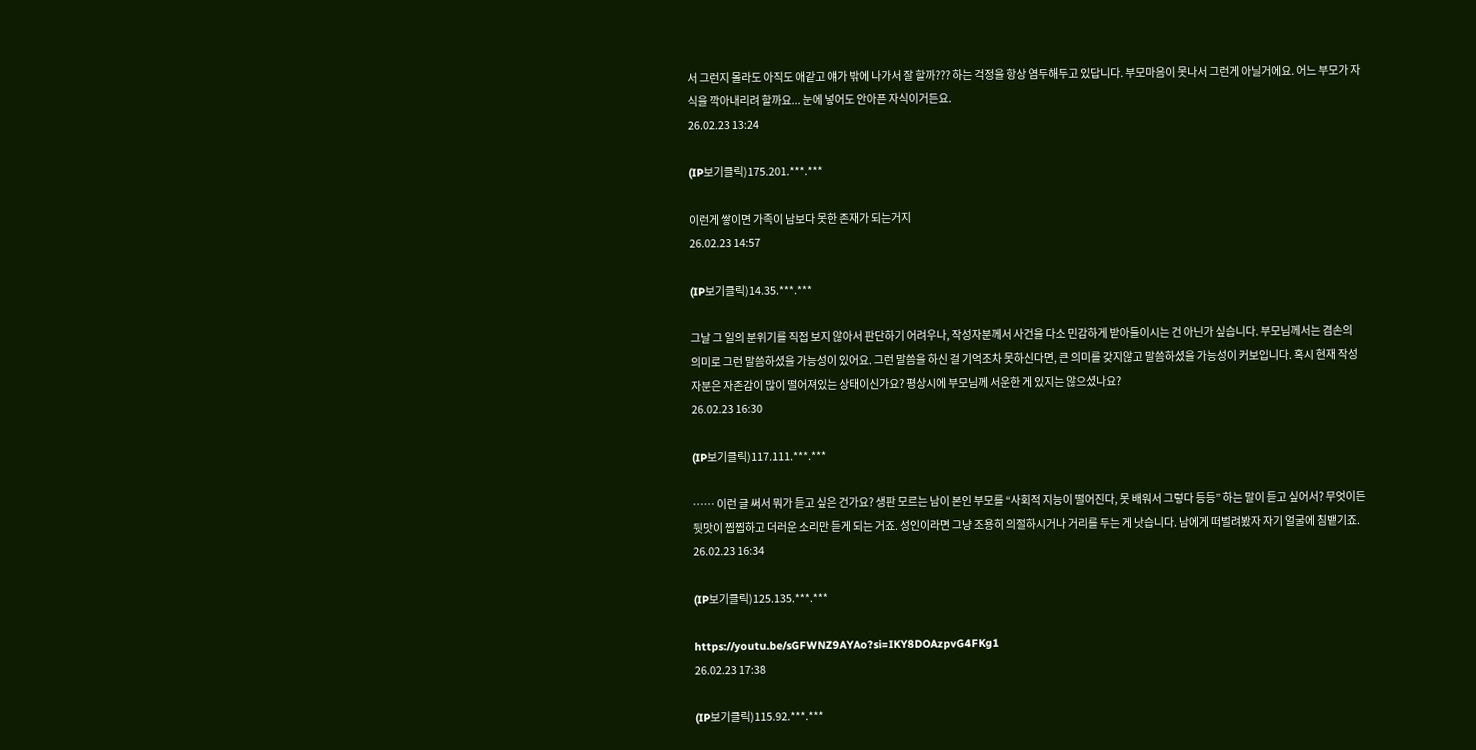서 그런지 몰라도 아직도 애같고 얘가 밖에 나가서 잘 할까??? 하는 걱정을 항상 염두해두고 있답니다. 부모마음이 못나서 그런게 아닐거에요. 어느 부모가 자식을 깍아내리려 할까요... 눈에 넣어도 안아픈 자식이거든요.
26.02.23 13:24

(IP보기클릭)175.201.***.***

이런게 쌓이면 가족이 남보다 못한 존재가 되는거지
26.02.23 14:57

(IP보기클릭)14.35.***.***

그날 그 일의 분위기를 직접 보지 않아서 판단하기 어려우나, 작성자분께서 사건을 다소 민감하게 받아들이시는 건 아닌가 싶습니다. 부모님께서는 겸손의 의미로 그런 말씀하셨을 가능성이 있어요. 그런 말씀을 하신 걸 기억조차 못하신다면, 큰 의미를 갖지않고 말씀하셨을 가능성이 커보입니다. 혹시 현재 작성자분은 자존감이 많이 떨어져있는 상태이신가요? 평상시에 부모님께 서운한 게 있지는 않으셨나요?
26.02.23 16:30

(IP보기클릭)117.111.***.***

…… 이런 글 써서 뭐가 듣고 싶은 건가요? 생판 모르는 남이 본인 부모를 “사회적 지능이 떨어진다, 못 배워서 그렇다 등등” 하는 말이 듣고 싶어서? 무엇이든 뒷맛이 찝찝하고 더러운 소리만 듣게 되는 거죠. 성인이라면 그냥 조용히 의절하시거나 거리를 두는 게 낫습니다. 남에게 떠벌려봤자 자기 얼굴에 침뱉기죠.
26.02.23 16:34

(IP보기클릭)125.135.***.***

https://youtu.be/sGFWNZ9AYAo?si=IKY8DOAzpvG4FKg1
26.02.23 17:38

(IP보기클릭)115.92.***.***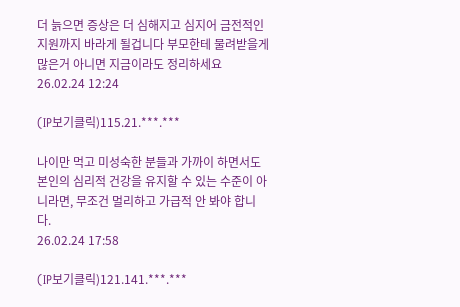더 늙으면 증상은 더 심해지고 심지어 금전적인 지원까지 바라게 될겁니다 부모한테 물려받을게 많은거 아니면 지금이라도 정리하세요
26.02.24 12:24

(IP보기클릭)115.21.***.***

나이만 먹고 미성숙한 분들과 가까이 하면서도 본인의 심리적 건강을 유지할 수 있는 수준이 아니라면, 무조건 멀리하고 가급적 안 봐야 합니다.
26.02.24 17:58

(IP보기클릭)121.141.***.***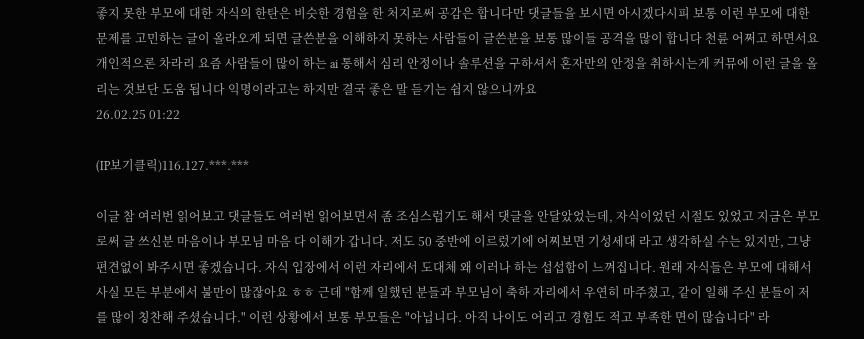좋지 못한 부모에 대한 자식의 한탄은 비슷한 경험을 한 처지로써 공감은 합니다만 댓글들을 보시면 아시겠다시피 보통 이런 부모에 대한 문제를 고민하는 글이 올라오게 되면 글쓴분을 이해하지 못하는 사람들이 글쓴분을 보통 많이들 공격을 많이 합니다 천륜 어쩌고 하면서요 개인적으론 차라리 요즘 사람들이 많이 하는 ai 통해서 심리 안정이나 솔루션을 구하셔서 혼자만의 안정을 취하시는게 커뮤에 이런 글을 올리는 것보단 도움 됩니다 익명이라고는 하지만 결국 좋은 말 듣기는 쉽지 않으니까요
26.02.25 01:22

(IP보기클릭)116.127.***.***

이글 참 여러번 읽어보고 댓글들도 여러번 읽어보면서 좀 조심스럽기도 해서 댓글을 안달았었는데, 자식이었던 시절도 있었고 지금은 부모로써 글 쓰신분 마음이나 부모님 마음 다 이해가 갑니다. 저도 50 중반에 이르렀기에 어찌보면 기성세대 라고 생각하실 수는 있지만, 그냥 편견없이 봐주시면 좋겠습니다. 자식 입장에서 이런 자리에서 도대체 왜 이러나 하는 섭섭함이 느껴집니다. 원래 자식들은 부모에 대해서 사실 모든 부분에서 불만이 많잖아요 ㅎㅎ 근데 "함께 일했던 분들과 부모님이 축하 자리에서 우연히 마주쳤고, 같이 일해 주신 분들이 저를 많이 칭찬해 주셨습니다." 이런 상황에서 보통 부모들은 "아닙니다. 아직 나이도 어리고 경험도 적고 부족한 면이 많습니다" 라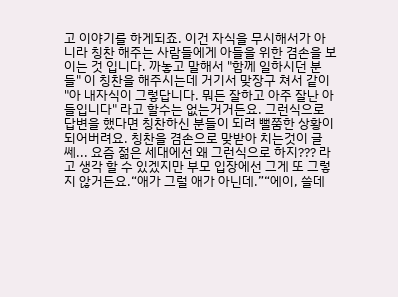고 이야기를 하게되죠. 이건 자식을 무시해서가 아니라 칭찬 해주는 사람들에게 아들을 위한 겸손을 보이는 것 입니다. 까놓고 말해서 "함께 일하시던 분들" 이 칭찬을 해주시는데 거기서 맞장구 쳐서 같이 "아 내자식이 그렇답니다. 뭐든 잘하고 아주 잘난 아들입니다" 라고 할수는 없는거거든요. 그런식으로 답변을 했다면 칭찬하신 분들이 되려 뻘쭘한 상황이 되어버려요. 칭찬을 겸손으로 맞받아 치는것이 글쎄... 요즘 젊은 세대에선 왜 그런식으로 하지??? 라고 생각 할 수 있겠지만 부모 입장에선 그게 또 그렇지 않거든요.“애가 그럴 애가 아닌데.”“에이, 쓸데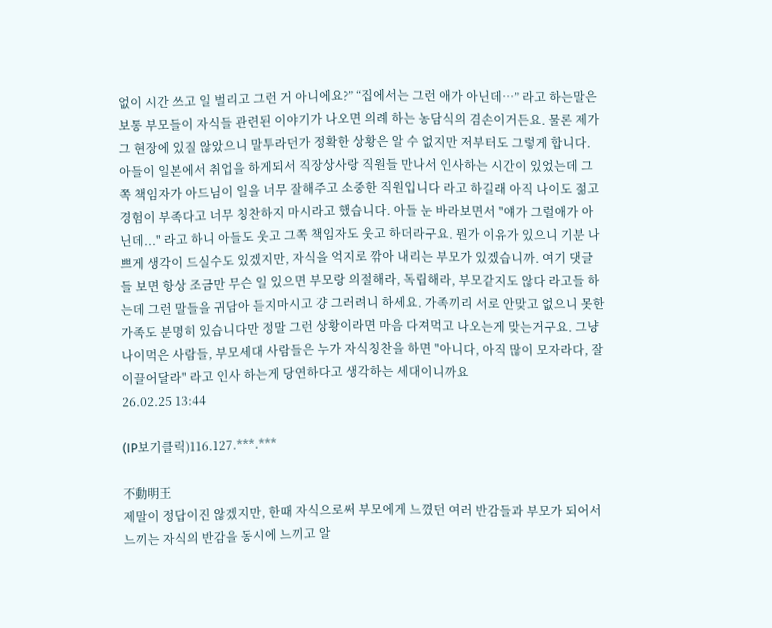없이 시간 쓰고 일 벌리고 그런 거 아니에요?” “집에서는 그런 애가 아닌데…” 라고 하는말은 보통 부모들이 자식들 관련된 이야기가 나오면 의례 하는 농담식의 겸손이거든요. 물론 제가 그 현장에 있질 않았으니 말투라던가 정확한 상황은 알 수 없지만 저부터도 그렇게 합니다. 아들이 일본에서 취업을 하게되서 직장상사랑 직원들 만나서 인사하는 시간이 있었는데 그쪽 책임자가 아드님이 일을 너무 잘해주고 소중한 직원입니다 라고 하길래 아직 나이도 젊고 경험이 부족다고 너무 칭찬하지 마시라고 했습니다. 아들 눈 바라보면서 "얘가 그럴애가 아닌데..." 라고 하니 아들도 웃고 그쪽 책임자도 웃고 하더라구요. 뭔가 이유가 있으니 기분 나쁘게 생각이 드실수도 있겠지만, 자식을 억지로 깎아 내리는 부모가 있겠습니까. 여기 댓글들 보면 항상 조금만 무슨 일 있으면 부모랑 의절해라, 독립해라, 부모같지도 않다 라고들 하는데 그런 말들을 귀담아 듣지마시고 걍 그러려니 하세요. 가족끼리 서로 안맞고 없으니 못한 가족도 분명히 있습니다만 정말 그런 상황이라면 마음 다져먹고 나오는게 맞는거구요. 그냥 나이먹은 사람들, 부모세대 사람들은 누가 자식칭찬을 하면 "아니다, 아직 많이 모자라다, 잘 이끌어달라" 라고 인사 하는게 당연하다고 생각하는 세대이니까요
26.02.25 13:44

(IP보기클릭)116.127.***.***

不動明王
제말이 정답이진 않겠지만, 한때 자식으로써 부모에게 느꼈던 여러 반감들과 부모가 되어서 느끼는 자식의 반감을 동시에 느끼고 알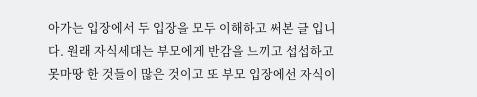아가는 입장에서 두 입장을 모두 이해하고 써본 글 입니다. 원래 자식세대는 부모에게 반감을 느끼고 섭섭하고 못마땅 한 것들이 많은 것이고 또 부모 입장에선 자식이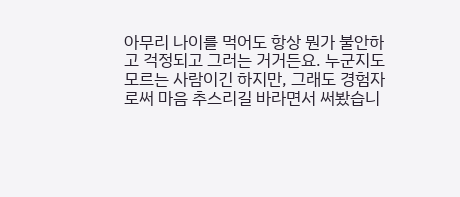아무리 나이를 먹어도 항상 뭔가 불안하고 걱정되고 그러는 거거든요. 누군지도 모르는 사람이긴 하지만, 그래도 경험자로써 마음 추스리길 바라면서 써봤습니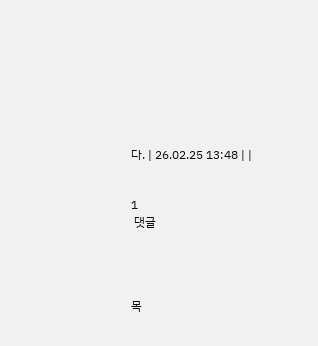다. | 26.02.25 13:48 | |


1
 댓글




목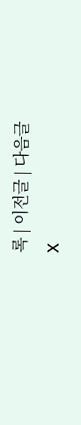록 | 이전글 | 다음글
X